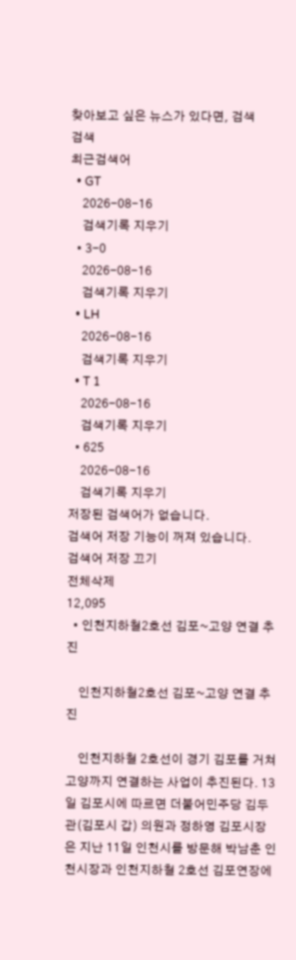찾아보고 싶은 뉴스가 있다면, 검색
검색
최근검색어
  • GT
    2026-08-16
    검색기록 지우기
  • 3-0
    2026-08-16
    검색기록 지우기
  • LH
    2026-08-16
    검색기록 지우기
  • T 1
    2026-08-16
    검색기록 지우기
  • 625
    2026-08-16
    검색기록 지우기
저장된 검색어가 없습니다.
검색어 저장 기능이 꺼져 있습니다.
검색어 저장 끄기
전체삭제
12,095
  • 인천지하철2호선 김포~고양 연결 추진

    인천지하철2호선 김포~고양 연결 추진

    인천지하철 2호선이 경기 김포를 거쳐 고양까지 연결하는 사업이 추진된다. 13일 김포시에 따르면 더불어민주당 김두관(김포시 갑) 의원과 정하영 김포시장은 지난 11일 인천시를 방문해 박남춘 인천시장과 인천지하철 2호선 김포연장에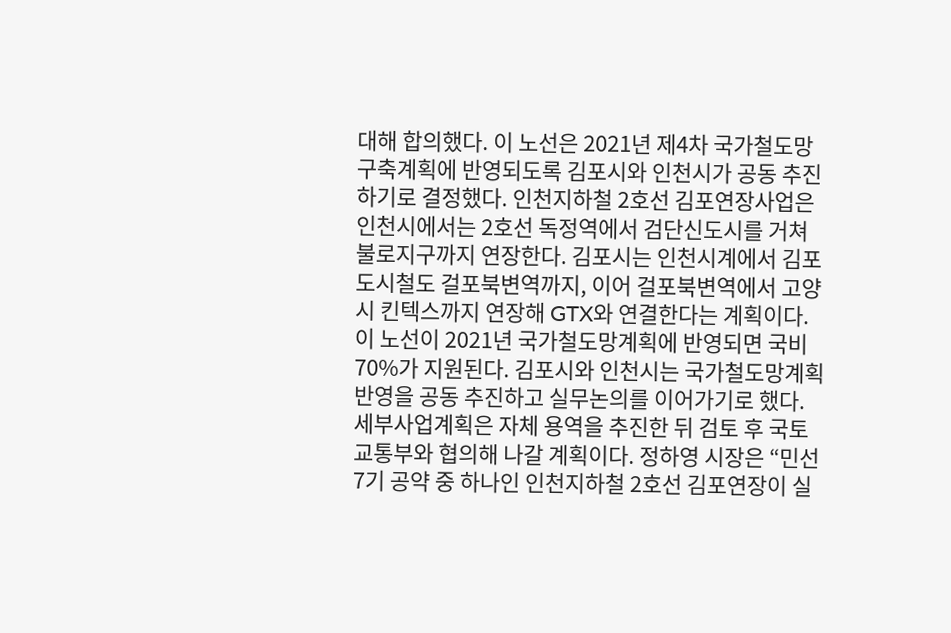대해 합의했다. 이 노선은 2021년 제4차 국가철도망구축계획에 반영되도록 김포시와 인천시가 공동 추진하기로 결정했다. 인천지하철 2호선 김포연장사업은 인천시에서는 2호선 독정역에서 검단신도시를 거쳐 불로지구까지 연장한다. 김포시는 인천시계에서 김포도시철도 걸포북변역까지, 이어 걸포북변역에서 고양시 킨텍스까지 연장해 GTX와 연결한다는 계획이다. 이 노선이 2021년 국가철도망계획에 반영되면 국비 70%가 지원된다. 김포시와 인천시는 국가철도망계획 반영을 공동 추진하고 실무논의를 이어가기로 했다. 세부사업계획은 자체 용역을 추진한 뒤 검토 후 국토교통부와 협의해 나갈 계획이다. 정하영 시장은 “민선7기 공약 중 하나인 인천지하철 2호선 김포연장이 실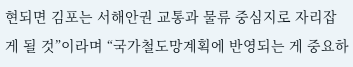현되면 김포는 서해안권 교통과 물류 중심지로 자리잡게 될 것”이라며 “국가철도망계획에 반영되는 게 중요하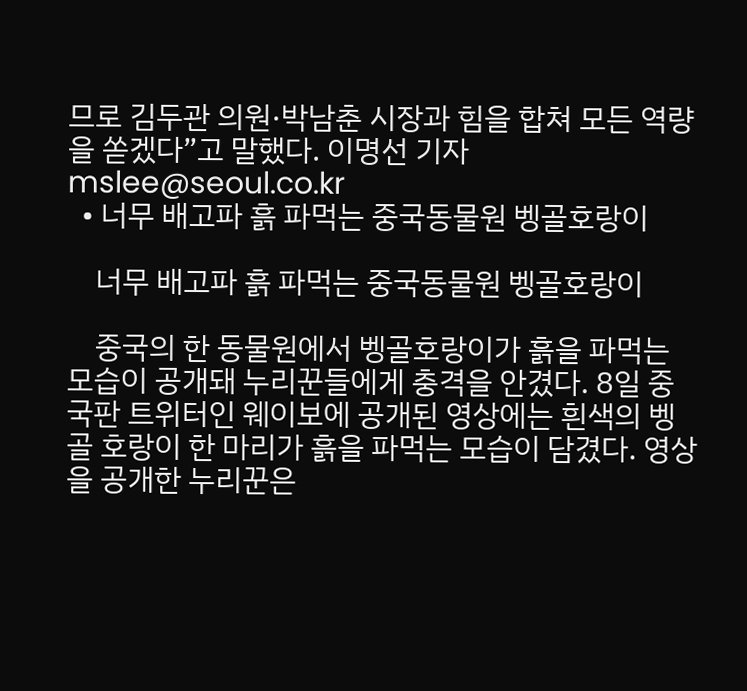므로 김두관 의원·박남춘 시장과 힘을 합쳐 모든 역량을 쏟겠다”고 말했다. 이명선 기자 mslee@seoul.co.kr
  • 너무 배고파 흙 파먹는 중국동물원 벵골호랑이

    너무 배고파 흙 파먹는 중국동물원 벵골호랑이

    중국의 한 동물원에서 벵골호랑이가 흙을 파먹는 모습이 공개돼 누리꾼들에게 충격을 안겼다. 8일 중국판 트위터인 웨이보에 공개된 영상에는 흰색의 벵골 호랑이 한 마리가 흙을 파먹는 모습이 담겼다. 영상을 공개한 누리꾼은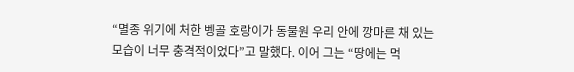“멸종 위기에 처한 벵골 호랑이가 동물원 우리 안에 깡마른 채 있는 모습이 너무 충격적이었다”고 말했다. 이어 그는 “땅에는 먹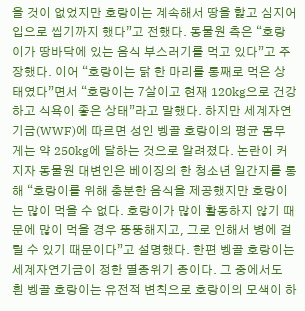을 것이 없었지만 호랑이는 계속해서 땅을 핥고 심지어 입으로 씹기까지 했다”고 전했다. 동물원 측은 “호랑이가 땅바닥에 있는 음식 부스러기를 먹고 있다”고 주장했다. 이어 “호랑이는 닭 한 마리를 통째로 먹은 상태였다”면서 “호랑이는 7살이고 현재 120kg으로 건강하고 식욕이 좋은 상태”라고 말했다. 하지만 세계자연기금(WWF)에 따르면 성인 벵골 호랑이의 평균 몸무게는 약 250kg에 달하는 것으로 알려졌다. 논란이 커지자 동물원 대변인은 베이징의 한 청소년 일간지를 통해 “호랑이를 위해 충분한 음식을 제공했지만 호랑이는 많이 먹을 수 없다. 호랑이가 많이 활동하지 않기 때문에 많이 먹을 경우 뚱뚱해지고, 그로 인해서 병에 걸릴 수 있기 때문이다”고 설명했다. 한편 벵골 호랑이는 세계자연기금이 정한 멸종위기 종이다. 그 중에서도 흰 벵골 호랑이는 유전적 변칙으로 호랑이의 모색이 하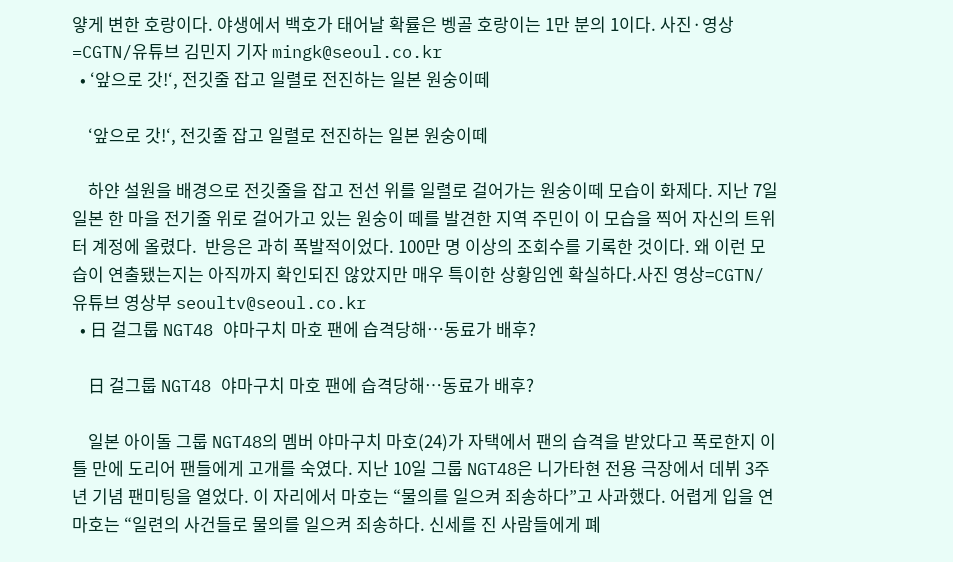얗게 변한 호랑이다. 야생에서 백호가 태어날 확률은 벵골 호랑이는 1만 분의 1이다. 사진·영상=CGTN/유튜브 김민지 기자 mingk@seoul.co.kr
  • ‘앞으로 갓!‘, 전깃줄 잡고 일렬로 전진하는 일본 원숭이떼

    ‘앞으로 갓!‘, 전깃줄 잡고 일렬로 전진하는 일본 원숭이떼

    하얀 설원을 배경으로 전깃줄을 잡고 전선 위를 일렬로 걸어가는 원숭이떼 모습이 화제다. 지난 7일 일본 한 마을 전기줄 위로 걸어가고 있는 원숭이 떼를 발견한 지역 주민이 이 모습을 찍어 자신의 트위터 계정에 올렸다.  반응은 과히 폭발적이었다. 100만 명 이상의 조회수를 기록한 것이다. 왜 이런 모습이 연출됐는지는 아직까지 확인되진 않았지만 매우 특이한 상황임엔 확실하다.사진 영상=CGTN/유튜브 영상부 seoultv@seoul.co.kr
  • 日 걸그룹 NGT48 야마구치 마호 팬에 습격당해…동료가 배후?

    日 걸그룹 NGT48 야마구치 마호 팬에 습격당해…동료가 배후?

    일본 아이돌 그룹 NGT48의 멤버 야마구치 마호(24)가 자택에서 팬의 습격을 받았다고 폭로한지 이틀 만에 도리어 팬들에게 고개를 숙였다. 지난 10일 그룹 NGT48은 니가타현 전용 극장에서 데뷔 3주년 기념 팬미팅을 열었다. 이 자리에서 마호는 “물의를 일으켜 죄송하다”고 사과했다. 어렵게 입을 연 마호는 “일련의 사건들로 물의를 일으켜 죄송하다. 신세를 진 사람들에게 폐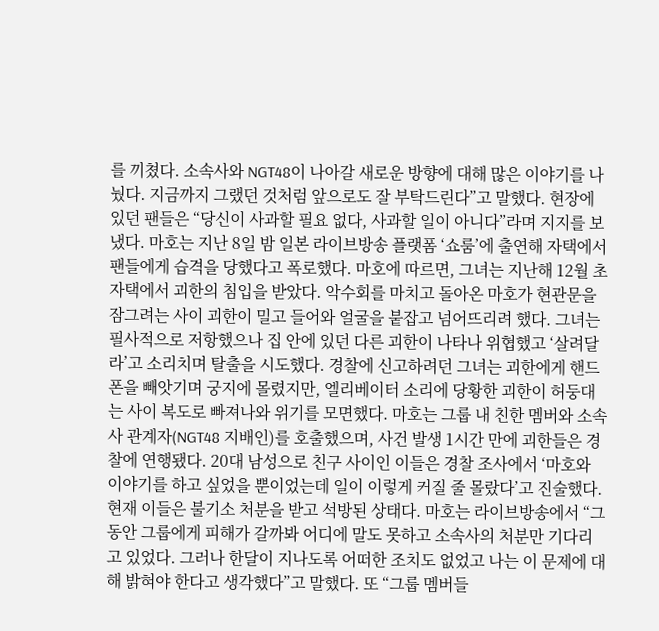를 끼쳤다. 소속사와 NGT48이 나아갈 새로운 방향에 대해 많은 이야기를 나눴다. 지금까지 그랬던 것처럼 앞으로도 잘 부탁드린다”고 말했다. 현장에 있던 팬들은 “당신이 사과할 필요 없다, 사과할 일이 아니다”라며 지지를 보냈다. 마호는 지난 8일 밤 일본 라이브방송 플랫폼 ‘쇼룸’에 출연해 자택에서 팬들에게 습격을 당했다고 폭로했다. 마호에 따르면, 그녀는 지난해 12월 초 자택에서 괴한의 침입을 받았다. 악수회를 마치고 돌아온 마호가 현관문을 잠그려는 사이 괴한이 밀고 들어와 얼굴을 붙잡고 넘어뜨리려 했다. 그녀는 필사적으로 저항했으나 집 안에 있던 다른 괴한이 나타나 위협했고 ‘살려달라’고 소리치며 탈출을 시도했다. 경찰에 신고하려던 그녀는 괴한에게 핸드폰을 빼앗기며 궁지에 몰렸지만, 엘리베이터 소리에 당황한 괴한이 허둥대는 사이 복도로 빠져나와 위기를 모면했다. 마호는 그룹 내 친한 멤버와 소속사 관계자(NGT48 지배인)를 호출했으며, 사건 발생 1시간 만에 괴한들은 경찰에 연행됐다. 20대 남성으로 친구 사이인 이들은 경찰 조사에서 ‘마호와 이야기를 하고 싶었을 뿐이었는데 일이 이렇게 커질 줄 몰랐다’고 진술했다. 현재 이들은 불기소 처분을 받고 석방된 상태다. 마호는 라이브방송에서 “그동안 그룹에게 피해가 갈까봐 어디에 말도 못하고 소속사의 처분만 기다리고 있었다. 그러나 한달이 지나도록 어떠한 조치도 없었고 나는 이 문제에 대해 밝혀야 한다고 생각했다”고 말했다. 또 “그룹 멤버들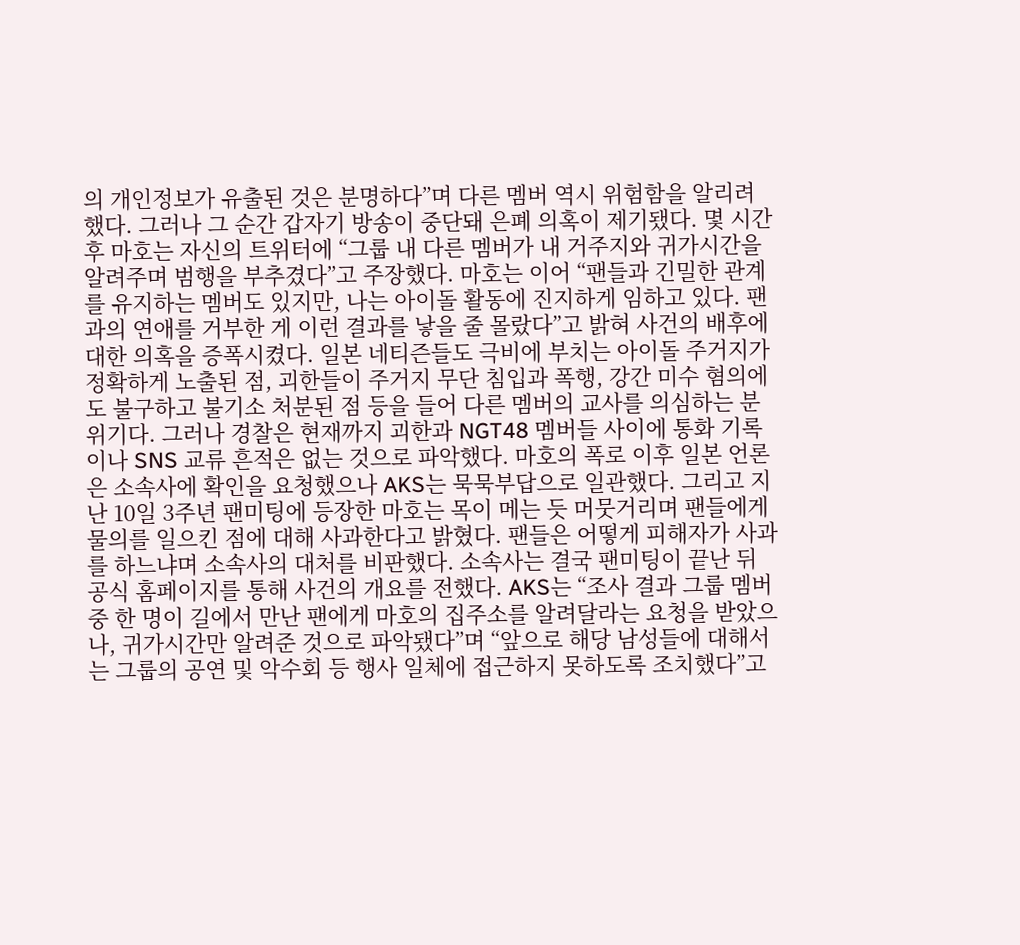의 개인정보가 유출된 것은 분명하다”며 다른 멤버 역시 위험함을 알리려 했다. 그러나 그 순간 갑자기 방송이 중단돼 은폐 의혹이 제기됐다. 몇 시간 후 마호는 자신의 트위터에 “그룹 내 다른 멤버가 내 거주지와 귀가시간을 알려주며 범행을 부추겼다”고 주장했다. 마호는 이어 “팬들과 긴밀한 관계를 유지하는 멤버도 있지만, 나는 아이돌 활동에 진지하게 임하고 있다. 팬과의 연애를 거부한 게 이런 결과를 낳을 줄 몰랐다”고 밝혀 사건의 배후에 대한 의혹을 증폭시켰다. 일본 네티즌들도 극비에 부치는 아이돌 주거지가 정확하게 노출된 점, 괴한들이 주거지 무단 침입과 폭행, 강간 미수 혐의에도 불구하고 불기소 처분된 점 등을 들어 다른 멤버의 교사를 의심하는 분위기다. 그러나 경찰은 현재까지 괴한과 NGT48 멤버들 사이에 통화 기록이나 SNS 교류 흔적은 없는 것으로 파악했다. 마호의 폭로 이후 일본 언론은 소속사에 확인을 요청했으나 AKS는 묵묵부답으로 일관했다. 그리고 지난 10일 3주년 팬미팅에 등장한 마호는 목이 메는 듯 머뭇거리며 팬들에게 물의를 일으킨 점에 대해 사과한다고 밝혔다. 팬들은 어떻게 피해자가 사과를 하느냐며 소속사의 대처를 비판했다. 소속사는 결국 팬미팅이 끝난 뒤 공식 홈페이지를 통해 사건의 개요를 전했다. AKS는 “조사 결과 그룹 멤버 중 한 명이 길에서 만난 팬에게 마호의 집주소를 알려달라는 요청을 받았으나, 귀가시간만 알려준 것으로 파악됐다”며 “앞으로 해당 남성들에 대해서는 그룹의 공연 및 악수회 등 행사 일체에 접근하지 못하도록 조치했다”고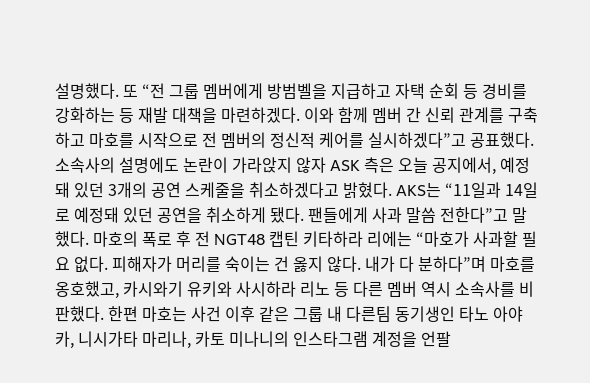설명했다. 또 “전 그룹 멤버에게 방범벨을 지급하고 자택 순회 등 경비를 강화하는 등 재발 대책을 마련하겠다. 이와 함께 멤버 간 신뢰 관계를 구축하고 마호를 시작으로 전 멤버의 정신적 케어를 실시하겠다”고 공표했다. 소속사의 설명에도 논란이 가라앉지 않자 ASK 측은 오늘 공지에서, 예정돼 있던 3개의 공연 스케줄을 취소하겠다고 밝혔다. AKS는 “11일과 14일로 예정돼 있던 공연을 취소하게 됐다. 팬들에게 사과 말씀 전한다”고 말했다. 마호의 폭로 후 전 NGT48 캡틴 키타하라 리에는 “마호가 사과할 필요 없다. 피해자가 머리를 숙이는 건 옳지 않다. 내가 다 분하다”며 마호를 옹호했고, 카시와기 유키와 사시하라 리노 등 다른 멤버 역시 소속사를 비판했다. 한편 마호는 사건 이후 같은 그룹 내 다른팀 동기생인 타노 아야카, 니시가타 마리나, 카토 미나니의 인스타그램 계정을 언팔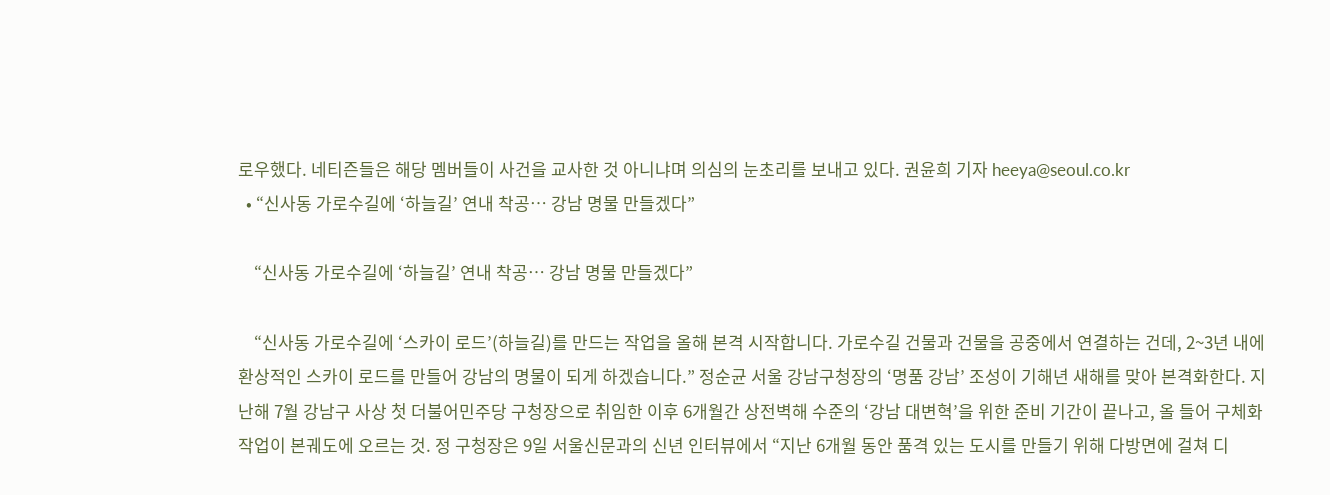로우했다. 네티즌들은 해당 멤버들이 사건을 교사한 것 아니냐며 의심의 눈초리를 보내고 있다. 권윤희 기자 heeya@seoul.co.kr
  • “신사동 가로수길에 ‘하늘길’ 연내 착공… 강남 명물 만들겠다”

    “신사동 가로수길에 ‘하늘길’ 연내 착공… 강남 명물 만들겠다”

    “신사동 가로수길에 ‘스카이 로드’(하늘길)를 만드는 작업을 올해 본격 시작합니다. 가로수길 건물과 건물을 공중에서 연결하는 건데, 2~3년 내에 환상적인 스카이 로드를 만들어 강남의 명물이 되게 하겠습니다.” 정순균 서울 강남구청장의 ‘명품 강남’ 조성이 기해년 새해를 맞아 본격화한다. 지난해 7월 강남구 사상 첫 더불어민주당 구청장으로 취임한 이후 6개월간 상전벽해 수준의 ‘강남 대변혁’을 위한 준비 기간이 끝나고, 올 들어 구체화 작업이 본궤도에 오르는 것. 정 구청장은 9일 서울신문과의 신년 인터뷰에서 “지난 6개월 동안 품격 있는 도시를 만들기 위해 다방면에 걸쳐 디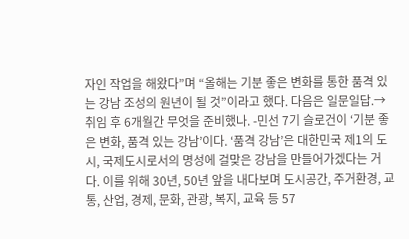자인 작업을 해왔다”며 “올해는 기분 좋은 변화를 통한 품격 있는 강남 조성의 원년이 될 것”이라고 했다. 다음은 일문일답.→취임 후 6개월간 무엇을 준비했나. -민선 7기 슬로건이 ‘기분 좋은 변화, 품격 있는 강남’이다. ‘품격 강남’은 대한민국 제1의 도시, 국제도시로서의 명성에 걸맞은 강남을 만들어가겠다는 거다. 이를 위해 30년, 50년 앞을 내다보며 도시공간, 주거환경, 교통, 산업, 경제, 문화, 관광, 복지, 교육 등 57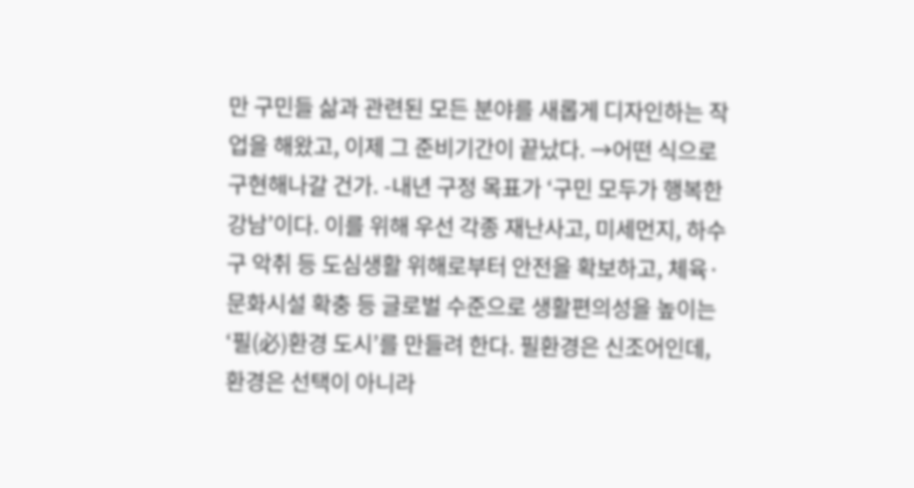만 구민들 삶과 관련된 모든 분야를 새롭게 디자인하는 작업을 해왔고, 이제 그 준비기간이 끝났다. →어떤 식으로 구현해나갈 건가. -내년 구정 목표가 ‘구민 모두가 행복한 강남’이다. 이를 위해 우선 각종 재난사고, 미세먼지, 하수구 악취 등 도심생활 위해로부터 안전을 확보하고, 체육·문화시설 확충 등 글로벌 수준으로 생활편의성을 높이는 ‘필(必)환경 도시’를 만들려 한다. 필환경은 신조어인데, 환경은 선택이 아니라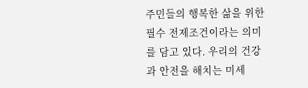주민들의 행복한 삶을 위한 필수 전제조건이라는 의미를 담고 있다. 우리의 건강과 안전을 해치는 미세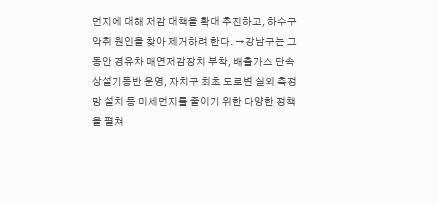먼지에 대해 저감 대책을 확대 추진하고, 하수구 악취 원인을 찾아 제거하려 한다. →강남구는 그동안 경유차 매연저감장치 부착, 배출가스 단속 상설기동반 운영, 자치구 최초 도로변 실외 측정망 설치 등 미세먼지를 줄이기 위한 다양한 정책을 펼쳐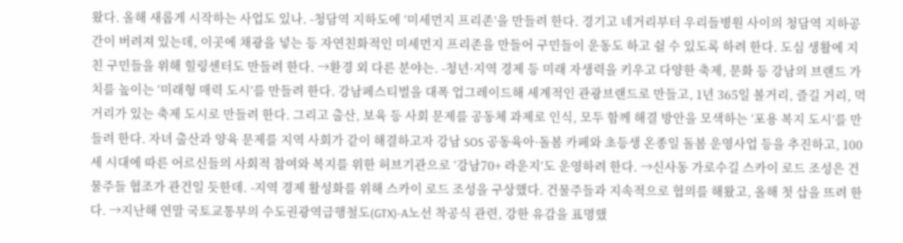왔다. 올해 새롭게 시작하는 사업도 있나. -청담역 지하도에 ‘미세먼지 프리존’을 만들려 한다. 경기고 네거리부터 우리들병원 사이의 청담역 지하공간이 버려져 있는데, 이곳에 채광을 넣는 등 자연친화적인 미세먼지 프리존을 만들어 구민들이 운동도 하고 쉴 수 있도록 하려 한다. 도심 생활에 지친 구민들을 위해 힐링센터도 만들려 한다. →환경 외 다른 분야는. -청년·지역 경제 등 미래 자생력을 키우고 다양한 축제, 문화 등 강남의 브랜드 가치를 높이는 ‘미래형 매력 도시’를 만들려 한다. 강남페스티벌을 대폭 업그레이드해 세계적인 관광브랜드로 만들고, 1년 365일 볼거리, 즐길 거리, 먹거리가 있는 축제 도시로 만들려 한다. 그리고 출산, 보육 등 사회 문제를 공동체 과제로 인식, 모두 함께 해결 방안을 모색하는 ‘포용 복지 도시’를 만들려 한다. 자녀 출산과 양육 문제를 지역 사회가 같이 해결하고자 강남 SOS 공동육아·돌봄 카페와 초등생 온종일 돌봄 운영사업 등을 추진하고, 100세 시대에 따른 어르신들의 사회적 참여와 복지를 위한 허브기관으로 ‘강남70+ 라운지’도 운영하려 한다. →신사동 가로수길 스카이 로드 조성은 건물주들 협조가 관건일 듯한데. -지역 경제 활성화를 위해 스카이 로드 조성을 구상했다. 건물주들과 지속적으로 협의를 해왔고, 올해 첫 삽을 뜨려 한다. →지난해 연말 국토교통부의 수도권광역급행철도(GTX)-A노선 착공식 관련, 강한 유감을 표명했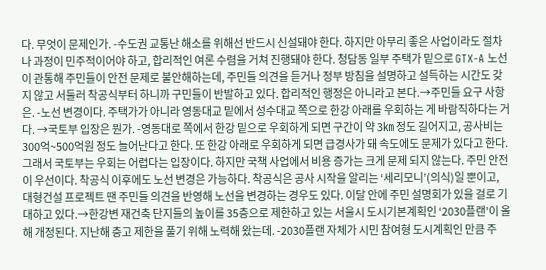다. 무엇이 문제인가. -수도권 교통난 해소를 위해선 반드시 신설돼야 한다. 하지만 아무리 좋은 사업이라도 절차나 과정이 민주적이어야 하고, 합리적인 여론 수렴을 거쳐 진행돼야 한다. 청담동 일부 주택가 밑으로 GTX-A 노선이 관통해 주민들이 안전 문제로 불안해하는데, 주민들 의견을 듣거나 정부 방침을 설명하고 설득하는 시간도 갖지 않고 서둘러 착공식부터 하니까 구민들이 반발하고 있다. 합리적인 행정은 아니라고 본다.→주민들 요구 사항은. -노선 변경이다. 주택가가 아니라 영동대교 밑에서 성수대교 쪽으로 한강 아래를 우회하는 게 바람직하다는 거다. →국토부 입장은 뭔가. -영동대로 쪽에서 한강 밑으로 우회하게 되면 구간이 약 3㎞ 정도 길어지고, 공사비는 300억~500억원 정도 늘어난다고 한다. 또 한강 아래로 우회하게 되면 급경사가 돼 속도에도 문제가 있다고 한다. 그래서 국토부는 우회는 어렵다는 입장이다. 하지만 국책 사업에서 비용 증가는 크게 문제 되지 않는다. 주민 안전이 우선이다. 착공식 이후에도 노선 변경은 가능하다. 착공식은 공사 시작을 알리는 ‘세리모니’(의식)일 뿐이고, 대형건설 프로젝트 땐 주민들 의견을 반영해 노선을 변경하는 경우도 있다. 이달 안에 주민 설명회가 있을 걸로 기대하고 있다.→한강변 재건축 단지들의 높이를 35층으로 제한하고 있는 서울시 도시기본계획인 ‘2030플랜’이 올해 개정된다. 지난해 층고 제한을 풀기 위해 노력해 왔는데. -2030플랜 자체가 시민 참여형 도시계획인 만큼 주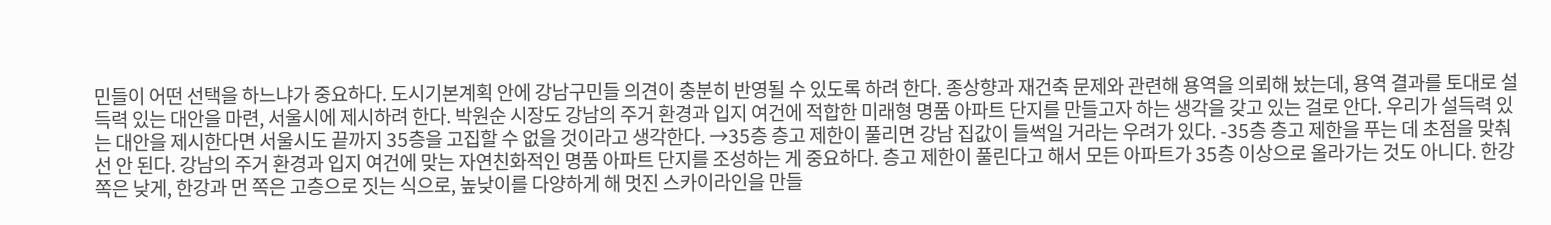민들이 어떤 선택을 하느냐가 중요하다. 도시기본계획 안에 강남구민들 의견이 충분히 반영될 수 있도록 하려 한다. 종상향과 재건축 문제와 관련해 용역을 의뢰해 놨는데, 용역 결과를 토대로 설득력 있는 대안을 마련, 서울시에 제시하려 한다. 박원순 시장도 강남의 주거 환경과 입지 여건에 적합한 미래형 명품 아파트 단지를 만들고자 하는 생각을 갖고 있는 걸로 안다. 우리가 설득력 있는 대안을 제시한다면 서울시도 끝까지 35층을 고집할 수 없을 것이라고 생각한다. →35층 층고 제한이 풀리면 강남 집값이 들썩일 거라는 우려가 있다. -35층 층고 제한을 푸는 데 초점을 맞춰선 안 된다. 강남의 주거 환경과 입지 여건에 맞는 자연친화적인 명품 아파트 단지를 조성하는 게 중요하다. 층고 제한이 풀린다고 해서 모든 아파트가 35층 이상으로 올라가는 것도 아니다. 한강 쪽은 낮게, 한강과 먼 쪽은 고층으로 짓는 식으로, 높낮이를 다양하게 해 멋진 스카이라인을 만들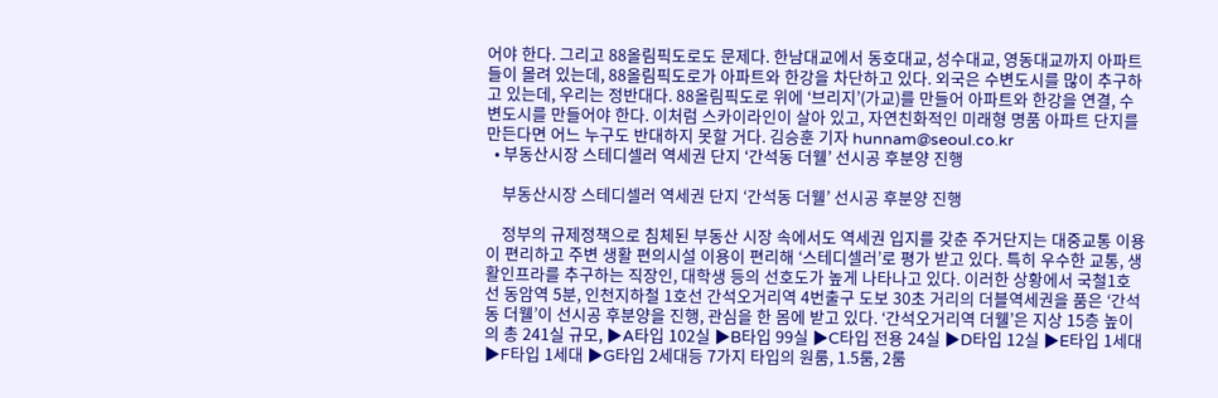어야 한다. 그리고 88올림픽도로도 문제다. 한남대교에서 동호대교, 성수대교, 영동대교까지 아파트들이 몰려 있는데, 88올림픽도로가 아파트와 한강을 차단하고 있다. 외국은 수변도시를 많이 추구하고 있는데, 우리는 정반대다. 88올림픽도로 위에 ‘브리지’(가교)를 만들어 아파트와 한강을 연결, 수변도시를 만들어야 한다. 이처럼 스카이라인이 살아 있고, 자연친화적인 미래형 명품 아파트 단지를 만든다면 어느 누구도 반대하지 못할 거다. 김승훈 기자 hunnam@seoul.co.kr
  • 부동산시장 스테디셀러 역세권 단지 ‘간석동 더웰’ 선시공 후분양 진행

    부동산시장 스테디셀러 역세권 단지 ‘간석동 더웰’ 선시공 후분양 진행

    정부의 규제정책으로 침체된 부동산 시장 속에서도 역세권 입지를 갖춘 주거단지는 대중교통 이용이 편리하고 주변 생활 편의시설 이용이 편리해 ‘스테디셀러’로 평가 받고 있다. 특히 우수한 교통, 생활인프라를 추구하는 직장인, 대학생 등의 선호도가 높게 나타나고 있다. 이러한 상황에서 국철1호선 동암역 5분, 인천지하철 1호선 간석오거리역 4번출구 도보 30초 거리의 더블역세권을 품은 ‘간석동 더웰’이 선시공 후분양을 진행, 관심을 한 몸에 받고 있다. ‘간석오거리역 더웰’은 지상 15층 높이의 총 241실 규모, ▶A타입 102실 ▶B타입 99실 ▶C타입 전용 24실 ▶D타입 12실 ▶E타입 1세대 ▶F타입 1세대 ▶G타입 2세대등 7가지 타입의 원룸, 1.5룸, 2룸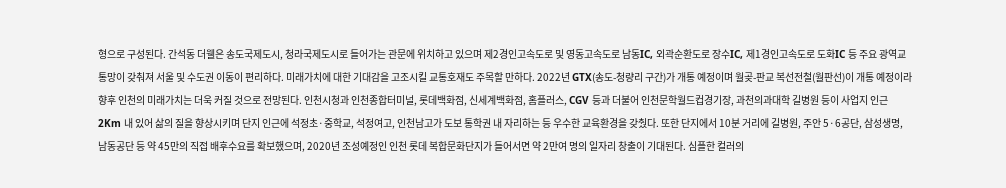형으로 구성된다. 간석동 더웰은 송도국제도시, 청라국제도시로 들어가는 관문에 위치하고 있으며 제2경인고속도로 및 영동고속도로 남동IC, 외곽순환도로 장수IC, 제1경인고속도로 도화IC 등 주요 광역교통망이 갖춰져 서울 및 수도권 이동이 편리하다. 미래가치에 대한 기대감을 고조시킬 교통호재도 주목할 만하다. 2022년 GTX(송도-청량리 구간)가 개통 예정이며 월곶-판교 복선전철(월판선)이 개통 예정이라 향후 인천의 미래가치는 더욱 커질 것으로 전망된다. 인천시청과 인천종합터미널, 롯데백화점, 신세계백화점, 홈플러스, CGV 등과 더불어 인천문학월드컵경기장, 과천의과대학 길병원 등이 사업지 인근 2Km 내 있어 삶의 질을 향상시키며 단지 인근에 석정초·중학교, 석정여고, 인천남고가 도보 통학권 내 자리하는 등 우수한 교육환경을 갖췄다. 또한 단지에서 10분 거리에 길병원, 주안 5·6공단, 삼성생명, 남동공단 등 약 45만의 직접 배후수요를 확보했으며, 2020년 조성예정인 인천 롯데 복합문화단지가 들어서면 약 2만여 명의 일자리 창출이 기대된다. 심플한 컬러의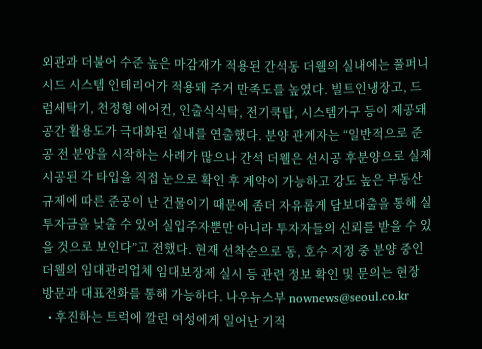외관과 더불어 수준 높은 마감재가 적용된 간석동 더웰의 실내에는 풀퍼니시드 시스템 인테리어가 적용돼 주거 만족도를 높였다. 빌트인냉장고, 드럼세탁기, 천정형 에어컨, 인출식식탁, 전기쿡탑, 시스템가구 등이 제공돼 공간 활용도가 극대화된 실내를 연출했다. 분양 관계자는 “일반적으로 준공 전 분양을 시작하는 사례가 많으나 간석 더웰은 선시공 후분양으로 실제 시공된 각 타입을 직접 눈으로 확인 후 계약이 가능하고 강도 높은 부동산 규제에 따른 준공이 난 건물이기 때문에 좀더 자유롭게 담보대출을 통해 실투자금을 낮출 수 있어 실입주자뿐만 아니라 투자자들의 신뢰를 받을 수 있을 것으로 보인다”고 전했다. 현재 선착순으로 동, 호수 지정 중 분양 중인 더웰의 임대관리업체 임대보장제 실시 등 관련 정보 확인 및 문의는 현장 방문과 대표전화를 통해 가능하다. 나우뉴스부 nownews@seoul.co.kr
  • 후진하는 트럭에 깔린 여성에게 일어난 기적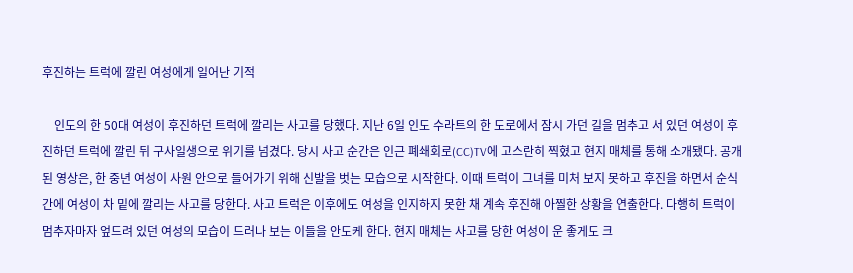후진하는 트럭에 깔린 여성에게 일어난 기적

    인도의 한 50대 여성이 후진하던 트럭에 깔리는 사고를 당했다. 지난 6일 인도 수라트의 한 도로에서 잠시 가던 길을 멈추고 서 있던 여성이 후진하던 트럭에 깔린 뒤 구사일생으로 위기를 넘겼다. 당시 사고 순간은 인근 폐쇄회로(CC)TV에 고스란히 찍혔고 현지 매체를 통해 소개됐다. 공개된 영상은, 한 중년 여성이 사원 안으로 들어가기 위해 신발을 벗는 모습으로 시작한다. 이때 트럭이 그녀를 미처 보지 못하고 후진을 하면서 순식간에 여성이 차 밑에 깔리는 사고를 당한다. 사고 트럭은 이후에도 여성을 인지하지 못한 채 계속 후진해 아찔한 상황을 연출한다. 다행히 트럭이 멈추자마자 엎드려 있던 여성의 모습이 드러나 보는 이들을 안도케 한다. 현지 매체는 사고를 당한 여성이 운 좋게도 크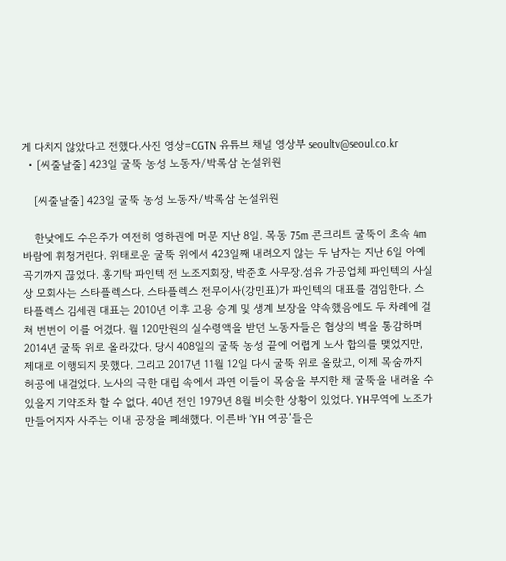게 다치지 않았다고 전했다.사진 영상=CGTN 유튜브 채널 영상부 seoultv@seoul.co.kr
  • [씨줄날줄] 423일 굴뚝 농성 노동자/박록삼 논설위원

    [씨줄날줄] 423일 굴뚝 농성 노동자/박록삼 논설위원

    한낮에도 수은주가 여전히 영하권에 머문 지난 8일. 목동 75m 콘크리트 굴뚝이 초속 4m 바람에 휘청거린다. 위태로운 굴뚝 위에서 423일째 내려오지 않는 두 남자는 지난 6일 아예 곡기까지 끊었다. 홍기탁 파인텍 전 노조지회장, 박준호 사무장.섬유 가공업체 파인텍의 사실상 모회사는 스타플렉스다. 스타플렉스 전무이사(강민표)가 파인텍의 대표를 겸임한다. 스타플렉스 김세권 대표는 2010년 이후 고용 승계 및 생계 보장을 약속했음에도 두 차례에 걸쳐 번번이 이를 어겼다. 월 120만원의 실수령액을 받던 노동자들은 협상의 벽을 통감하며 2014년 굴뚝 위로 올라갔다. 당시 408일의 굴뚝 농성 끝에 어렵게 노사 합의를 맺었지만, 제대로 이행되지 못했다. 그리고 2017년 11월 12일 다시 굴뚝 위로 올랐고, 이제 목숨까지 허공에 내걸었다. 노사의 극한 대립 속에서 과연 이들이 목숨을 부지한 채 굴뚝을 내려올 수 있을지 기약조차 할 수 없다. 40년 전인 1979년 8월 비슷한 상황이 있었다. YH무역에 노조가 만들어지자 사주는 이내 공장을 폐쇄했다. 이른바 ‘YH 여공’들은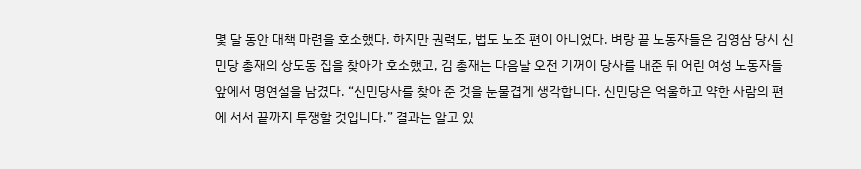몇 달 동안 대책 마련을 호소했다. 하지만 권력도, 법도 노조 편이 아니었다. 벼랑 끝 노동자들은 김영삼 당시 신민당 총재의 상도동 집을 찾아가 호소했고, 김 총재는 다음날 오전 기꺼이 당사를 내준 뒤 어린 여성 노동자들 앞에서 명연설을 남겼다. “신민당사를 찾아 준 것을 눈물겹게 생각합니다. 신민당은 억울하고 약한 사람의 편에 서서 끝까지 투쟁할 것입니다.” 결과는 알고 있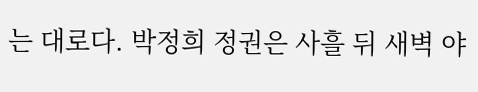는 대로다. 박정희 정권은 사흘 뒤 새벽 야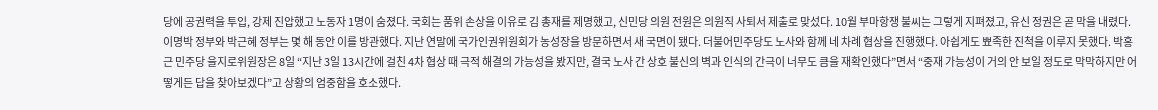당에 공권력을 투입, 강제 진압했고 노동자 1명이 숨졌다. 국회는 품위 손상을 이유로 김 총재를 제명했고, 신민당 의원 전원은 의원직 사퇴서 제출로 맞섰다. 10월 부마항쟁 불씨는 그렇게 지펴졌고, 유신 정권은 곧 막을 내렸다. 이명박 정부와 박근혜 정부는 몇 해 동안 이를 방관했다. 지난 연말에 국가인권위원회가 농성장을 방문하면서 새 국면이 됐다. 더불어민주당도 노사와 함께 네 차례 협상을 진행했다. 아쉽게도 뾰족한 진척을 이루지 못했다. 박홍근 민주당 을지로위원장은 8일 “지난 3일 13시간에 걸친 4차 협상 때 극적 해결의 가능성을 봤지만, 결국 노사 간 상호 불신의 벽과 인식의 간극이 너무도 큼을 재확인했다”면서 “중재 가능성이 거의 안 보일 정도로 막막하지만 어떻게든 답을 찾아보겠다”고 상황의 엄중함을 호소했다.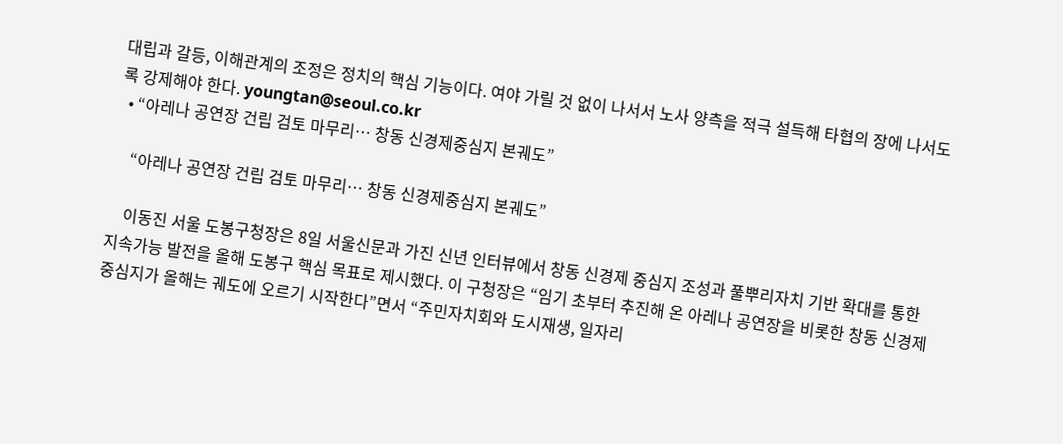대립과 갈등, 이해관계의 조정은 정치의 핵심 기능이다. 여야 가릴 것 없이 나서서 노사 양측을 적극 설득해 타협의 장에 나서도록 강제해야 한다. youngtan@seoul.co.kr
  • “아레나 공연장 건립 검토 마무리… 창동 신경제중심지 본궤도”

    “아레나 공연장 건립 검토 마무리… 창동 신경제중심지 본궤도”

    이동진 서울 도봉구청장은 8일 서울신문과 가진 신년 인터뷰에서 창동 신경제 중심지 조성과 풀뿌리자치 기반 확대를 통한 지속가능 발전을 올해 도봉구 핵심 목표로 제시했다. 이 구청장은 “임기 초부터 추진해 온 아레나 공연장을 비롯한 창동 신경제 중심지가 올해는 궤도에 오르기 시작한다”면서 “주민자치회와 도시재생, 일자리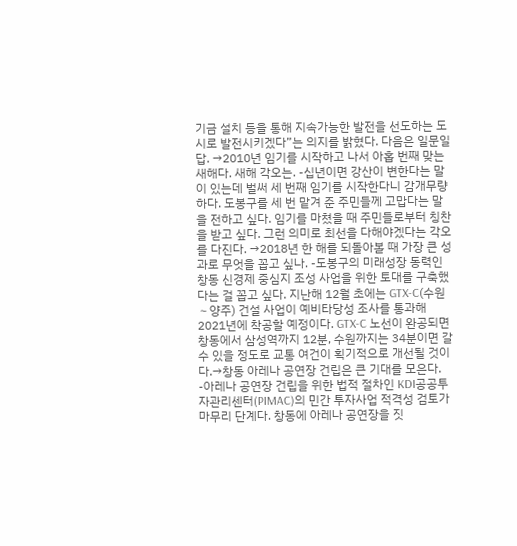기금 설치 등을 통해 지속가능한 발전을 선도하는 도시로 발전시키겠다”는 의지를 밝혔다. 다음은 일문일답. →2010년 임기를 시작하고 나서 아홉 번째 맞는 새해다. 새해 각오는. -십년이면 강산이 변한다는 말이 있는데 벌써 세 번째 임기를 시작한다니 감개무량하다. 도봉구를 세 번 맡겨 준 주민들께 고맙다는 말을 전하고 싶다. 임기를 마쳤을 때 주민들로부터 칭찬을 받고 싶다. 그런 의미로 최선을 다해야겠다는 각오를 다진다. →2018년 한 해를 되돌아볼 때 가장 큰 성과로 무엇을 꼽고 싶나. -도봉구의 미래성장 동력인 창동 신경제 중심지 조성 사업을 위한 토대를 구축했다는 걸 꼽고 싶다. 지난해 12월 초에는 GTX-C(수원∼양주) 건설 사업이 예비타당성 조사를 통과해 2021년에 착공할 예정이다. GTX-C 노선이 완공되면 창동에서 삼성역까지 12분, 수원까지는 34분이면 갈 수 있을 정도로 교통 여건이 획기적으로 개선될 것이다.→창동 아레나 공연장 건립은 큰 기대를 모은다. -아레나 공연장 건립을 위한 법적 절차인 KDI공공투자관리센터(PIMAC)의 민간 투자사업 적격성 검토가 마무리 단계다. 창동에 아레나 공연장을 짓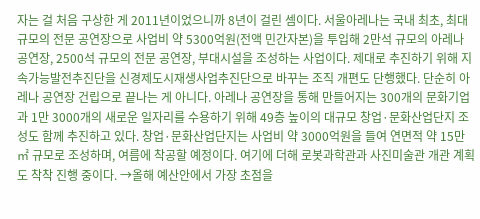자는 걸 처음 구상한 게 2011년이었으니까 8년이 걸린 셈이다. 서울아레나는 국내 최초, 최대 규모의 전문 공연장으로 사업비 약 5300억원(전액 민간자본)을 투입해 2만석 규모의 아레나 공연장, 2500석 규모의 전문 공연장, 부대시설을 조성하는 사업이다. 제대로 추진하기 위해 지속가능발전추진단을 신경제도시재생사업추진단으로 바꾸는 조직 개편도 단행했다. 단순히 아레나 공연장 건립으로 끝나는 게 아니다. 아레나 공연장을 통해 만들어지는 300개의 문화기업과 1만 3000개의 새로운 일자리를 수용하기 위해 49층 높이의 대규모 창업·문화산업단지 조성도 함께 추진하고 있다. 창업·문화산업단지는 사업비 약 3000억원을 들여 연면적 약 15만㎡ 규모로 조성하며, 여름에 착공할 예정이다. 여기에 더해 로봇과학관과 사진미술관 개관 계획도 착착 진행 중이다. →올해 예산안에서 가장 초점을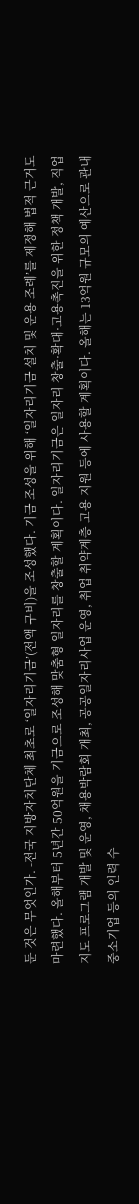둔 것은 무엇인가. -전국 지방자치단체 최초로 ‘일자리기금’(전액 구비)을 조성했다. 기금 조성을 위해 ‘일자리기금 설치 및 운용 조례’를 제정해 법적 근거도 마련했다. 올해부터 5년간 50억원을 기금으로 조성해 맞춤형 일자리를 창출할 계획이다. 일자리기금은 일자리 창출·확대·고용촉진을 위한 정책 개발, 직업지도 프로그램 개발 및 운영, 채용박람회 개최, 공공일자리사업 운영, 취업 취약계층 고용 지원 등에 사용할 계획이다. 올해는 13억원 규모의 예산으로 관내 중소기업 등의 인력 수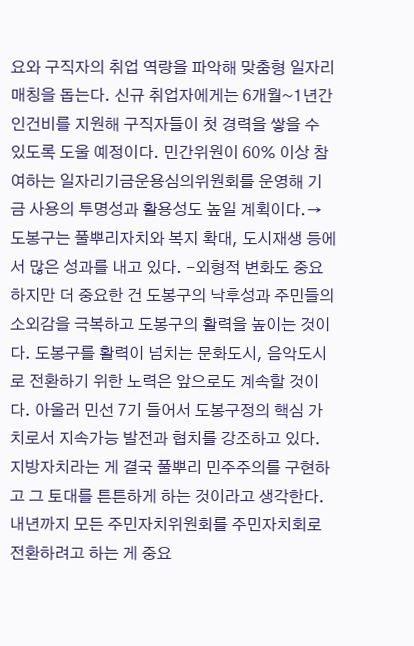요와 구직자의 취업 역량을 파악해 맞춤형 일자리 매칭을 돕는다. 신규 취업자에게는 6개월~1년간 인건비를 지원해 구직자들이 첫 경력을 쌓을 수 있도록 도울 예정이다. 민간위원이 60% 이상 참여하는 일자리기금운용심의위원회를 운영해 기금 사용의 투명성과 활용성도 높일 계획이다.→도봉구는 풀뿌리자치와 복지 확대, 도시재생 등에서 많은 성과를 내고 있다. -외형적 변화도 중요하지만 더 중요한 건 도봉구의 낙후성과 주민들의 소외감을 극복하고 도봉구의 활력을 높이는 것이다. 도봉구를 활력이 넘치는 문화도시, 음악도시로 전환하기 위한 노력은 앞으로도 계속할 것이다. 아울러 민선 7기 들어서 도봉구정의 핵심 가치로서 지속가능 발전과 협치를 강조하고 있다. 지방자치라는 게 결국 풀뿌리 민주주의를 구현하고 그 토대를 튼튼하게 하는 것이라고 생각한다. 내년까지 모든 주민자치위원회를 주민자치회로 전환하려고 하는 게 중요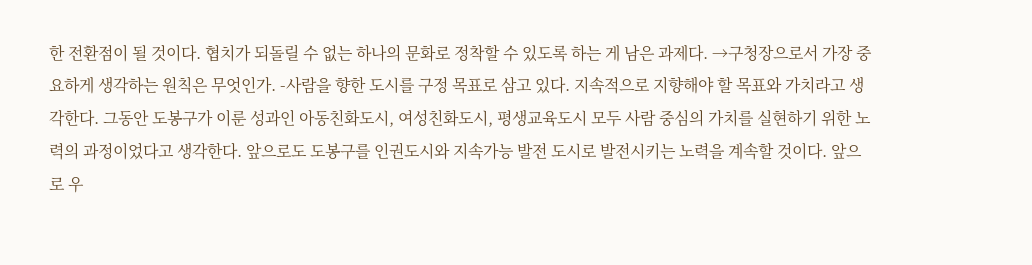한 전환점이 될 것이다. 협치가 되돌릴 수 없는 하나의 문화로 정착할 수 있도록 하는 게 남은 과제다. →구청장으로서 가장 중요하게 생각하는 원칙은 무엇인가. -사람을 향한 도시를 구정 목표로 삼고 있다. 지속적으로 지향해야 할 목표와 가치라고 생각한다. 그동안 도봉구가 이룬 성과인 아동친화도시, 여성친화도시, 평생교육도시 모두 사람 중심의 가치를 실현하기 위한 노력의 과정이었다고 생각한다. 앞으로도 도봉구를 인권도시와 지속가능 발전 도시로 발전시키는 노력을 계속할 것이다. 앞으로 우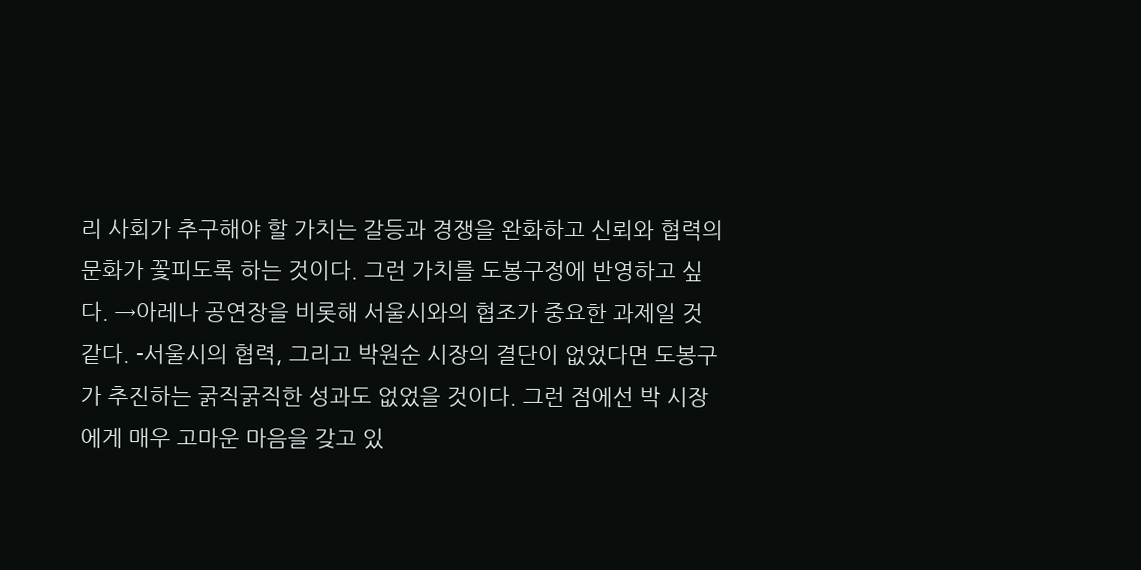리 사회가 추구해야 할 가치는 갈등과 경쟁을 완화하고 신뢰와 협력의 문화가 꽃피도록 하는 것이다. 그런 가치를 도봉구정에 반영하고 싶다. →아레나 공연장을 비롯해 서울시와의 협조가 중요한 과제일 것 같다. -서울시의 협력, 그리고 박원순 시장의 결단이 없었다면 도봉구가 추진하는 굵직굵직한 성과도 없었을 것이다. 그런 점에선 박 시장에게 매우 고마운 마음을 갖고 있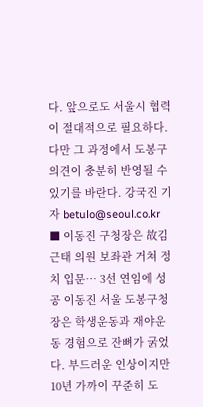다. 앞으로도 서울시 협력이 절대적으로 필요하다. 다만 그 과정에서 도봉구 의견이 충분히 반영될 수 있기를 바란다. 강국진 기자 betulo@seoul.co.kr ■ 이동진 구청장은 故김근태 의원 보좌관 거쳐 정치 입문… 3선 연임에 성공 이동진 서울 도봉구청장은 학생운동과 재야운동 경험으로 잔뼈가 굵었다. 부드러운 인상이지만 10년 가까이 꾸준히 도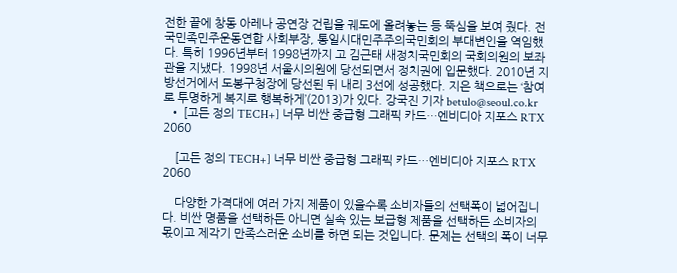전한 끝에 창동 아레나 공연장 건립을 궤도에 올려놓는 등 뚝심을 보여 줬다. 전국민족민주운동연합 사회부장, 통일시대민주주의국민회의 부대변인을 역임했다. 특히 1996년부터 1998년까지 고 김근태 새정치국민회의 국회의원의 보좌관을 지냈다. 1998년 서울시의원에 당선되면서 정치권에 입문했다. 2010년 지방선거에서 도봉구청장에 당선된 뒤 내리 3선에 성공했다. 지은 책으로는 ‘참여로 투명하게 복지로 행복하게’(2013)가 있다. 강국진 기자 betulo@seoul.co.kr
  • [고든 정의 TECH+] 너무 비싼 중급형 그래픽 카드…엔비디아 지포스 RTX 2060

    [고든 정의 TECH+] 너무 비싼 중급형 그래픽 카드…엔비디아 지포스 RTX 2060

    다양한 가격대에 여러 가지 제품이 있을수록 소비자들의 선택폭이 넓어집니다. 비싼 명품을 선택하든 아니면 실속 있는 보급형 제품을 선택하든 소비자의 몫이고 제각기 만족스러운 소비를 하면 되는 것입니다. 문제는 선택의 폭이 너무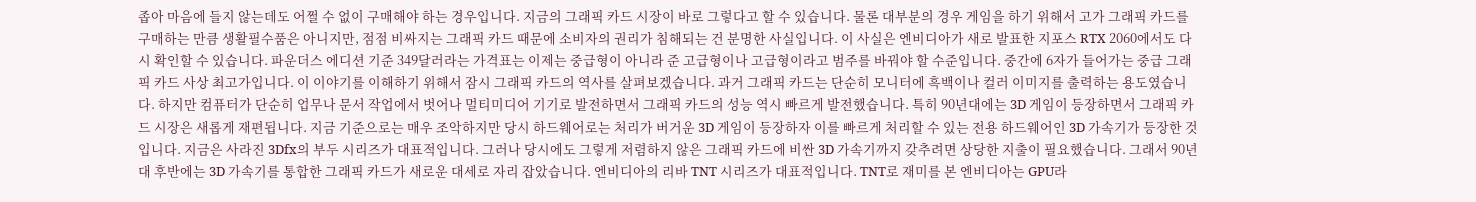좁아 마음에 들지 않는데도 어쩔 수 없이 구매해야 하는 경우입니다. 지금의 그래픽 카드 시장이 바로 그렇다고 할 수 있습니다. 물론 대부분의 경우 게임을 하기 위해서 고가 그래픽 카드를 구매하는 만큼 생활필수품은 아니지만, 점점 비싸지는 그래픽 카드 때문에 소비자의 권리가 침해되는 건 분명한 사실입니다. 이 사실은 엔비디아가 새로 발표한 지포스 RTX 2060에서도 다시 확인할 수 있습니다. 파운더스 에디션 기준 349달러라는 가격표는 이제는 중급형이 아니라 준 고급형이나 고급형이라고 범주를 바꿔야 할 수준입니다. 중간에 6자가 들어가는 중급 그래픽 카드 사상 최고가입니다. 이 이야기를 이해하기 위해서 잠시 그래픽 카드의 역사를 살펴보겠습니다. 과거 그래픽 카드는 단순히 모니터에 흑백이나 컬러 이미지를 출력하는 용도였습니다. 하지만 컴퓨터가 단순히 업무나 문서 작업에서 벗어나 멀티미디어 기기로 발전하면서 그래픽 카드의 성능 역시 빠르게 발전했습니다. 특히 90년대에는 3D 게임이 등장하면서 그래픽 카드 시장은 새롭게 재편됩니다. 지금 기준으로는 매우 조악하지만 당시 하드웨어로는 처리가 버거운 3D 게임이 등장하자 이를 빠르게 처리할 수 있는 전용 하드웨어인 3D 가속기가 등장한 것입니다. 지금은 사라진 3Dfx의 부두 시리즈가 대표적입니다. 그러나 당시에도 그렇게 저렴하지 않은 그래픽 카드에 비싼 3D 가속기까지 갖추려면 상당한 지출이 필요했습니다. 그래서 90년대 후반에는 3D 가속기를 통합한 그래픽 카드가 새로운 대세로 자리 잡았습니다. 엔비디아의 리바 TNT 시리즈가 대표적입니다. TNT로 재미를 본 엔비디아는 GPU라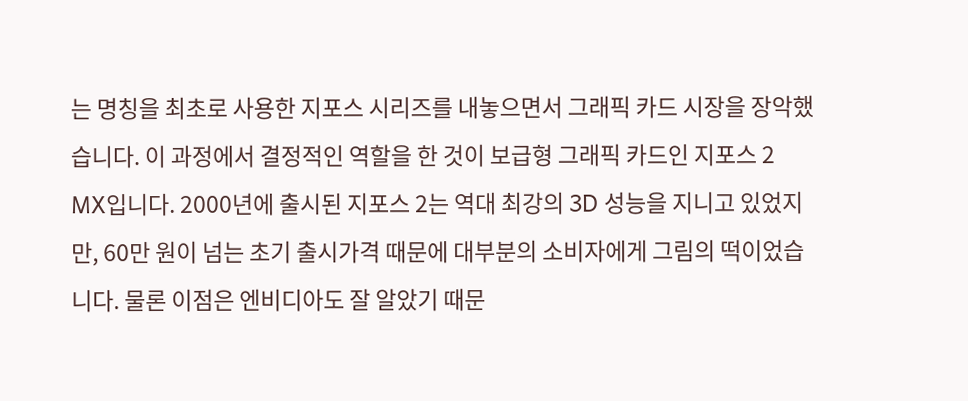는 명칭을 최초로 사용한 지포스 시리즈를 내놓으면서 그래픽 카드 시장을 장악했습니다. 이 과정에서 결정적인 역할을 한 것이 보급형 그래픽 카드인 지포스 2 MX입니다. 2000년에 출시된 지포스 2는 역대 최강의 3D 성능을 지니고 있었지만, 60만 원이 넘는 초기 출시가격 때문에 대부분의 소비자에게 그림의 떡이었습니다. 물론 이점은 엔비디아도 잘 알았기 때문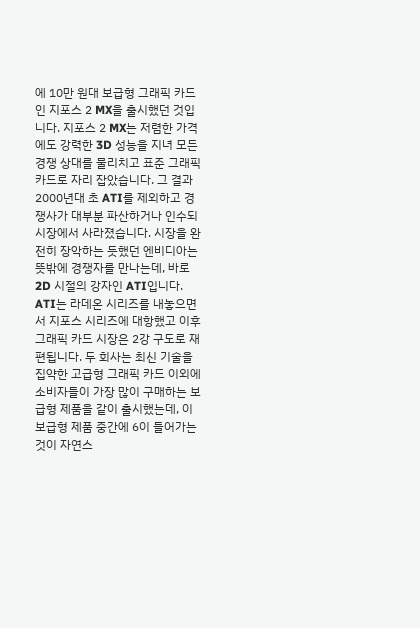에 10만 원대 보급형 그래픽 카드인 지포스 2 MX을 출시했던 것입니다. 지포스 2 MX는 저렴한 가격에도 강력한 3D 성능을 지녀 모든 경쟁 상대를 물리치고 표준 그래픽 카드로 자리 잡았습니다. 그 결과 2000년대 초 ATI를 제외하고 경쟁사가 대부분 파산하거나 인수되 시장에서 사라졌습니다. 시장을 완전히 장악하는 듯했던 엔비디아는 뜻밖에 경쟁자를 만나는데, 바로 2D 시절의 강자인 ATI입니다. ATI는 라데온 시리즈를 내놓으면서 지포스 시리즈에 대항했고 이후 그래픽 카드 시장은 2강 구도로 재편됩니다. 두 회사는 최신 기술을 집약한 고급형 그래픽 카드 이외에 소비자들이 가장 많이 구매하는 보급형 제품을 같이 출시했는데, 이 보급형 제품 중간에 6이 들어가는 것이 자연스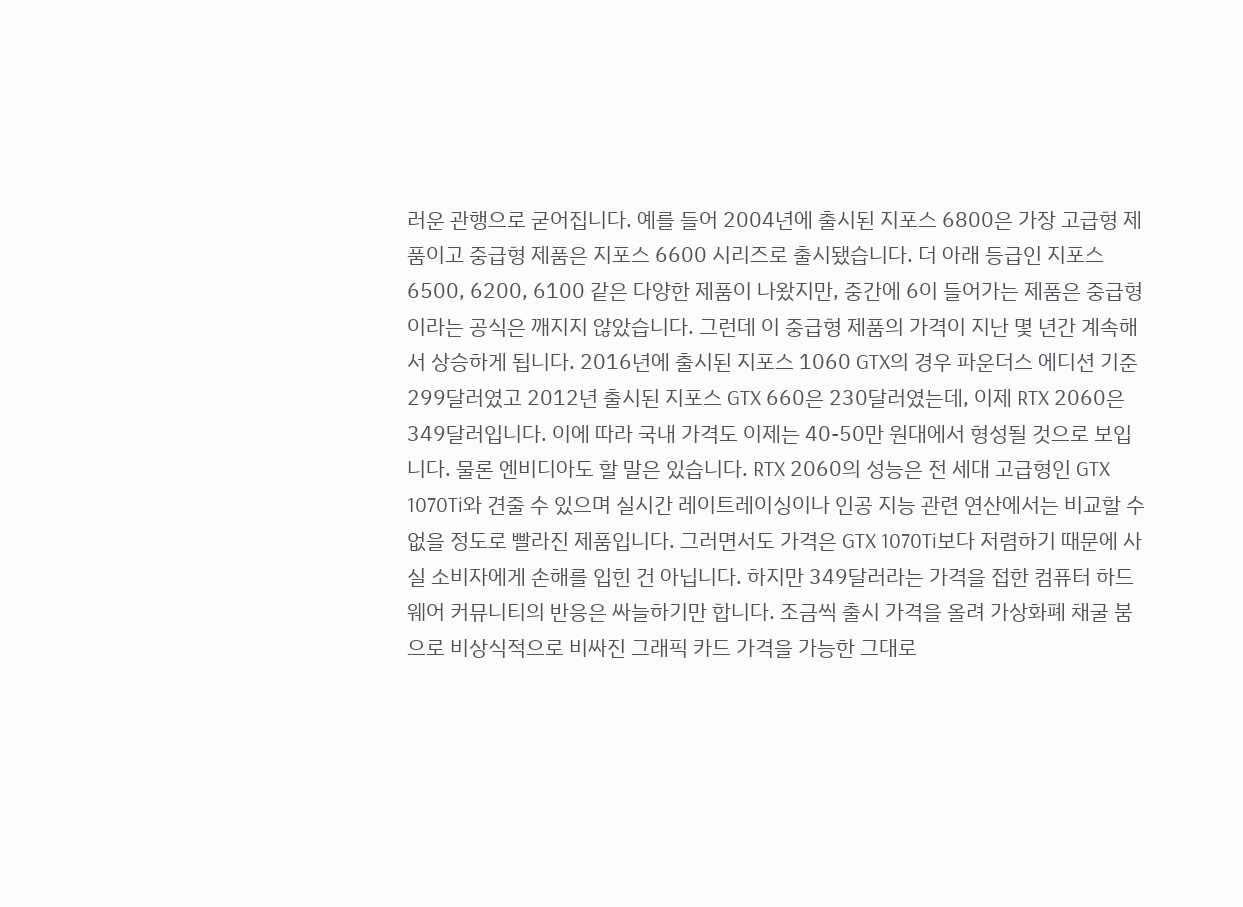러운 관행으로 굳어집니다. 예를 들어 2004년에 출시된 지포스 6800은 가장 고급형 제품이고 중급형 제품은 지포스 6600 시리즈로 출시됐습니다. 더 아래 등급인 지포스 6500, 6200, 6100 같은 다양한 제품이 나왔지만, 중간에 6이 들어가는 제품은 중급형이라는 공식은 깨지지 않았습니다. 그런데 이 중급형 제품의 가격이 지난 몇 년간 계속해서 상승하게 됩니다. 2016년에 출시된 지포스 1060 GTX의 경우 파운더스 에디션 기준 299달러였고 2012년 출시된 지포스 GTX 660은 230달러였는데, 이제 RTX 2060은 349달러입니다. 이에 따라 국내 가격도 이제는 40-50만 원대에서 형성될 것으로 보입니다. 물론 엔비디아도 할 말은 있습니다. RTX 2060의 성능은 전 세대 고급형인 GTX 1070Ti와 견줄 수 있으며 실시간 레이트레이싱이나 인공 지능 관련 연산에서는 비교할 수 없을 정도로 빨라진 제품입니다. 그러면서도 가격은 GTX 1070Ti보다 저렴하기 때문에 사실 소비자에게 손해를 입힌 건 아닙니다. 하지만 349달러라는 가격을 접한 컴퓨터 하드웨어 커뮤니티의 반응은 싸늘하기만 합니다. 조금씩 출시 가격을 올려 가상화폐 채굴 붐으로 비상식적으로 비싸진 그래픽 카드 가격을 가능한 그대로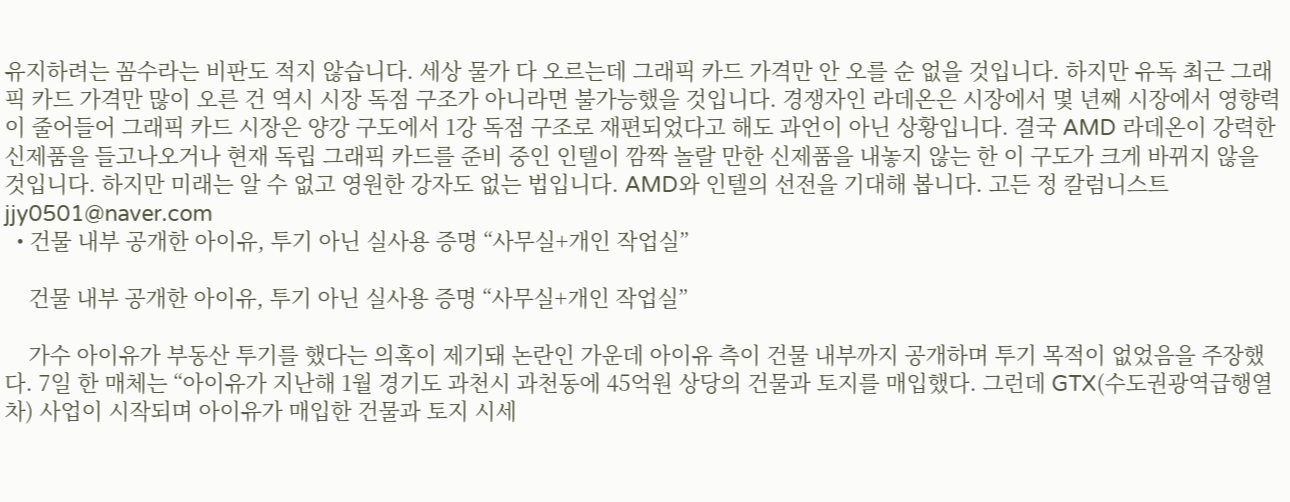유지하려는 꼼수라는 비판도 적지 않습니다. 세상 물가 다 오르는데 그래픽 카드 가격만 안 오를 순 없을 것입니다. 하지만 유독 최근 그래픽 카드 가격만 많이 오른 건 역시 시장 독점 구조가 아니라면 불가능했을 것입니다. 경쟁자인 라데온은 시장에서 몇 년째 시장에서 영향력이 줄어들어 그래픽 카드 시장은 양강 구도에서 1강 독점 구조로 재편되었다고 해도 과언이 아닌 상황입니다. 결국 AMD 라데온이 강력한 신제품을 들고나오거나 현재 독립 그래픽 카드를 준비 중인 인텔이 깜짝 놀랄 만한 신제품을 내놓지 않는 한 이 구도가 크게 바뀌지 않을 것입니다. 하지만 미래는 알 수 없고 영원한 강자도 없는 법입니다. AMD와 인텔의 선전을 기대해 봅니다. 고든 정 칼럼니스트 jjy0501@naver.com
  • 건물 내부 공개한 아이유, 투기 아닌 실사용 증명 “사무실+개인 작업실”

    건물 내부 공개한 아이유, 투기 아닌 실사용 증명 “사무실+개인 작업실”

    가수 아이유가 부동산 투기를 했다는 의혹이 제기돼 논란인 가운데 아이유 측이 건물 내부까지 공개하며 투기 목적이 없었음을 주장했다. 7일 한 매체는 “아이유가 지난해 1월 경기도 과천시 과천동에 45억원 상당의 건물과 토지를 매입했다. 그런데 GTX(수도권광역급행열차) 사업이 시작되며 아이유가 매입한 건물과 토지 시세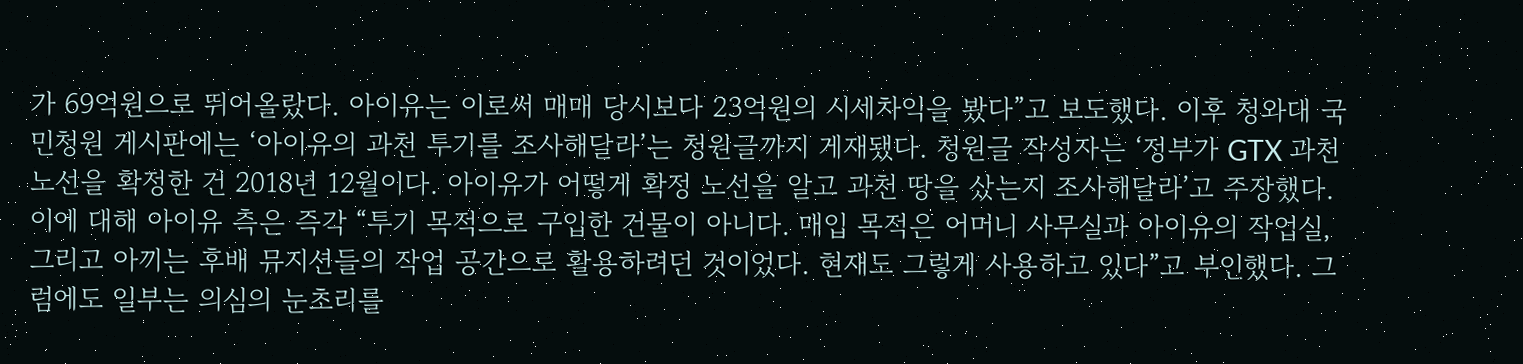가 69억원으로 뛰어올랐다. 아이유는 이로써 매매 당시보다 23억원의 시세차익을 봤다”고 보도했다. 이후 청와대 국민청원 게시판에는 ‘아이유의 과천 투기를 조사해달라’는 청원글까지 게재됐다. 청원글 작성자는 ‘정부가 GTX 과천 노선을 확정한 건 2018년 12월이다. 아이유가 어떻게 확정 노선을 알고 과천 땅을 샀는지 조사해달라’고 주장했다. 이에 대해 아이유 측은 즉각 “투기 목적으로 구입한 건물이 아니다. 매입 목적은 어머니 사무실과 아이유의 작업실, 그리고 아끼는 후배 뮤지션들의 작업 공간으로 활용하려던 것이었다. 현재도 그렇게 사용하고 있다”고 부인했다. 그럼에도 일부는 의심의 눈초리를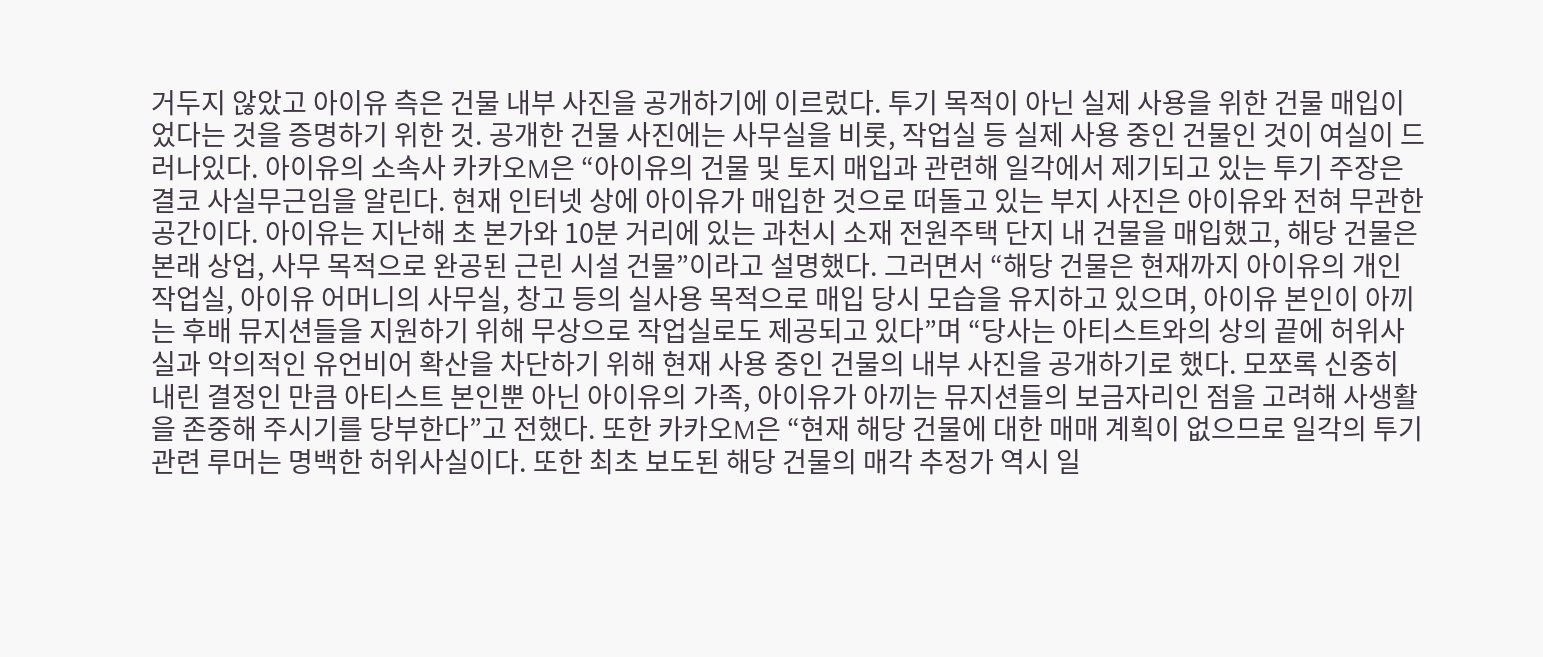거두지 않았고 아이유 측은 건물 내부 사진을 공개하기에 이르렀다. 투기 목적이 아닌 실제 사용을 위한 건물 매입이었다는 것을 증명하기 위한 것. 공개한 건물 사진에는 사무실을 비롯, 작업실 등 실제 사용 중인 건물인 것이 여실이 드러나있다. 아이유의 소속사 카카오M은 “아이유의 건물 및 토지 매입과 관련해 일각에서 제기되고 있는 투기 주장은 결코 사실무근임을 알린다. 현재 인터넷 상에 아이유가 매입한 것으로 떠돌고 있는 부지 사진은 아이유와 전혀 무관한 공간이다. 아이유는 지난해 초 본가와 10분 거리에 있는 과천시 소재 전원주택 단지 내 건물을 매입했고, 해당 건물은 본래 상업, 사무 목적으로 완공된 근린 시설 건물”이라고 설명했다. 그러면서 “해당 건물은 현재까지 아이유의 개인 작업실, 아이유 어머니의 사무실, 창고 등의 실사용 목적으로 매입 당시 모습을 유지하고 있으며, 아이유 본인이 아끼는 후배 뮤지션들을 지원하기 위해 무상으로 작업실로도 제공되고 있다”며 “당사는 아티스트와의 상의 끝에 허위사실과 악의적인 유언비어 확산을 차단하기 위해 현재 사용 중인 건물의 내부 사진을 공개하기로 했다. 모쪼록 신중히 내린 결정인 만큼 아티스트 본인뿐 아닌 아이유의 가족, 아이유가 아끼는 뮤지션들의 보금자리인 점을 고려해 사생활을 존중해 주시기를 당부한다”고 전했다. 또한 카카오M은 “현재 해당 건물에 대한 매매 계획이 없으므로 일각의 투기관련 루머는 명백한 허위사실이다. 또한 최초 보도된 해당 건물의 매각 추정가 역시 일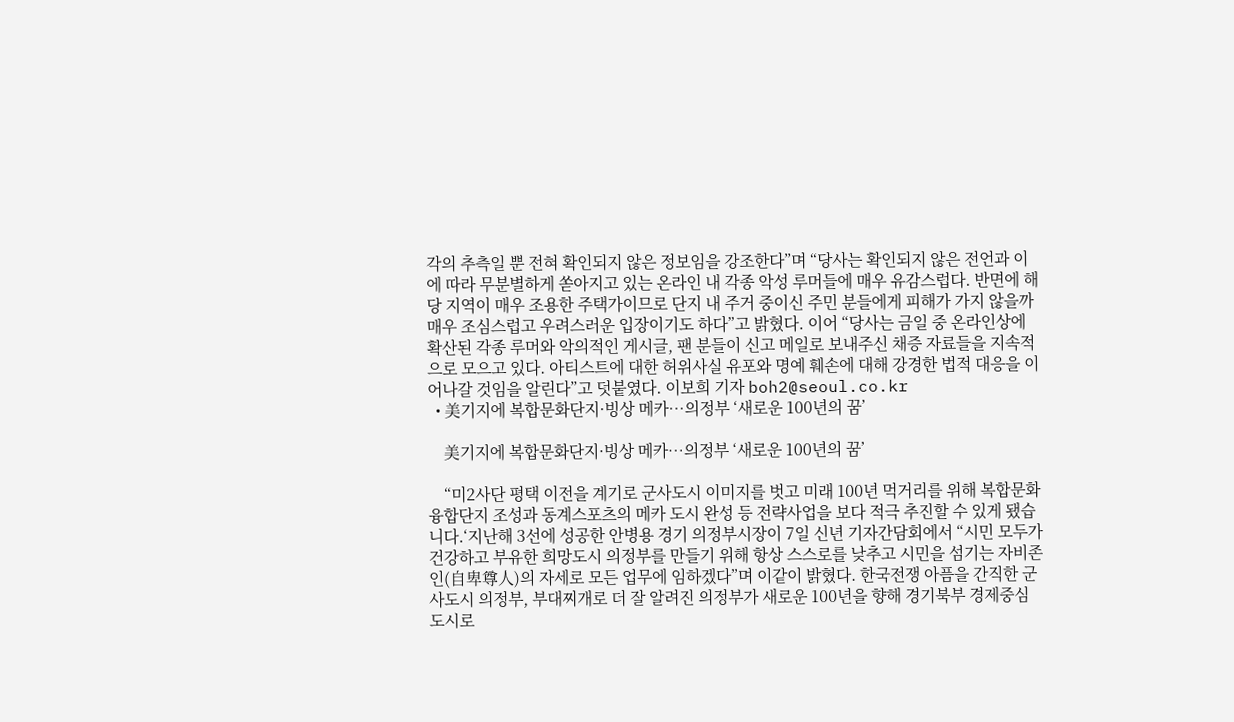각의 추측일 뿐 전혀 확인되지 않은 정보임을 강조한다”며 “당사는 확인되지 않은 전언과 이에 따라 무분별하게 쏟아지고 있는 온라인 내 각종 악성 루머들에 매우 유감스럽다. 반면에 해당 지역이 매우 조용한 주택가이므로 단지 내 주거 중이신 주민 분들에게 피해가 가지 않을까 매우 조심스럽고 우려스러운 입장이기도 하다”고 밝혔다. 이어 “당사는 금일 중 온라인상에 확산된 각종 루머와 악의적인 게시글, 팬 분들이 신고 메일로 보내주신 채증 자료들을 지속적으로 모으고 있다. 아티스트에 대한 허위사실 유포와 명예 훼손에 대해 강경한 법적 대응을 이어나갈 것임을 알린다”고 덧붙였다. 이보희 기자 boh2@seoul.co.kr
  • 美기지에 복합문화단지·빙상 메카…의정부 ‘새로운 100년의 꿈’

    美기지에 복합문화단지·빙상 메카…의정부 ‘새로운 100년의 꿈’

    “미2사단 평택 이전을 계기로 군사도시 이미지를 벗고 미래 100년 먹거리를 위해 복합문화융합단지 조성과 동계스포츠의 메카 도시 완성 등 전략사업을 보다 적극 추진할 수 있게 됐습니다.‘지난해 3선에 성공한 안병용 경기 의정부시장이 7일 신년 기자간담회에서 “시민 모두가 건강하고 부유한 희망도시 의정부를 만들기 위해 항상 스스로를 낮추고 시민을 섬기는 자비존인(自卑尊人)의 자세로 모든 업무에 임하겠다”며 이같이 밝혔다. 한국전쟁 아픔을 간직한 군사도시 의정부, 부대찌개로 더 잘 알려진 의정부가 새로운 100년을 향해 경기북부 경제중심 도시로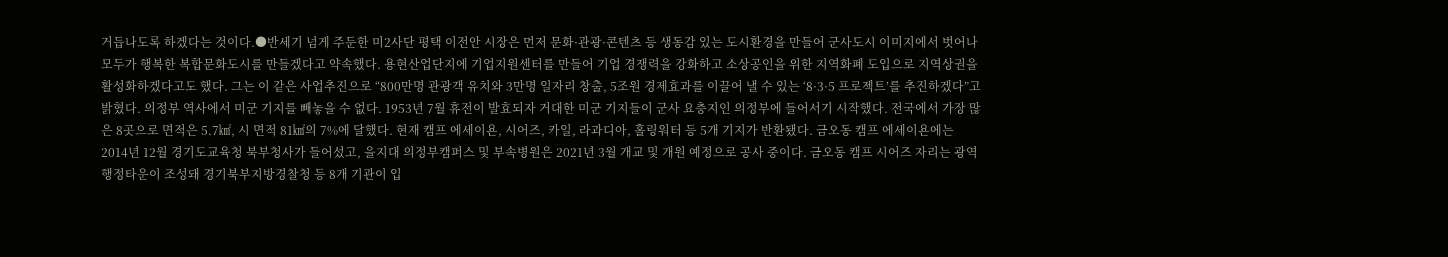거듭나도록 하겠다는 것이다.●반세기 넘게 주둔한 미2사단 평택 이전안 시장은 먼저 문화·관광·콘텐츠 등 생동감 있는 도시환경을 만들어 군사도시 이미지에서 벗어나 모두가 행복한 복합문화도시를 만들겠다고 약속했다. 용현산업단지에 기업지원센터를 만들어 기업 경쟁력을 강화하고 소상공인을 위한 지역화폐 도입으로 지역상권을 활성화하겠다고도 했다. 그는 이 같은 사업추진으로 “800만명 관광객 유치와 3만명 일자리 창출, 5조원 경제효과를 이끌어 낼 수 있는 ‘8·3·5 프로젝트’를 추진하겠다”고 밝혔다. 의정부 역사에서 미군 기지를 빼놓을 수 없다. 1953년 7월 휴전이 발효되자 거대한 미군 기지들이 군사 요충지인 의정부에 들어서기 시작했다. 전국에서 가장 많은 8곳으로 면적은 5.7㎢, 시 면적 81㎢의 7%에 달했다. 현재 캠프 에세이욘, 시어즈, 카일, 라과디아, 홀링워터 등 5개 기지가 반환됐다. 금오동 캠프 에세이욘에는 2014년 12월 경기도교육청 북부청사가 들어섰고, 을지대 의정부캠퍼스 및 부속병원은 2021년 3월 개교 및 개원 예정으로 공사 중이다. 금오동 캠프 시어즈 자리는 광역행정타운이 조성돼 경기북부지방경찰청 등 8개 기관이 입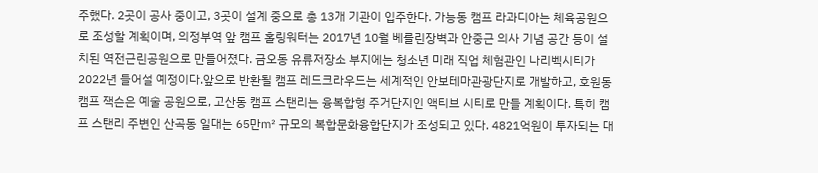주했다. 2곳이 공사 중이고, 3곳이 설계 중으로 총 13개 기관이 입주한다. 가능동 캠프 라과디아는 체육공원으로 조성할 계획이며, 의정부역 앞 캠프 홀링워터는 2017년 10월 베를린장벽과 안중근 의사 기념 공간 등이 설치된 역전근린공원으로 만들어졌다. 금오동 유류저장소 부지에는 청소년 미래 직업 체험관인 나리벡시티가 2022년 들어설 예정이다.앞으로 반환될 캠프 레드크라우드는 세계적인 안보테마관광단지로 개발하고, 호원동 캠프 잭슨은 예술 공원으로, 고산동 캠프 스탠리는 융복합형 주거단지인 액티브 시티로 만들 계획이다. 특히 캠프 스탠리 주변인 산곡동 일대는 65만㎡ 규모의 복합문화융합단지가 조성되고 있다. 4821억원이 투자되는 대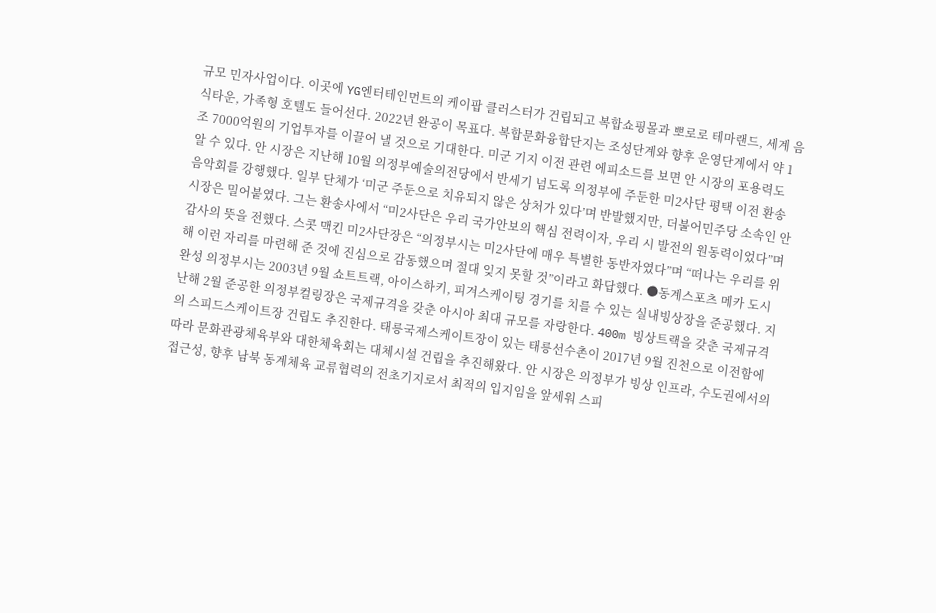규모 민자사업이다. 이곳에 YG엔터테인먼트의 케이팝 클러스터가 건립되고 복합쇼핑몰과 뽀로로 테마랜드, 세계 음식타운, 가족형 호텔도 들어선다. 2022년 완공이 목표다. 복합문화융합단지는 조성단계와 향후 운영단계에서 약 1조 7000억원의 기업투자를 이끌어 낼 것으로 기대한다. 미군 기지 이전 관련 에피소드를 보면 안 시장의 포용력도 알 수 있다. 안 시장은 지난해 10월 의정부예술의전당에서 반세기 넘도록 의정부에 주둔한 미2사단 평택 이전 환송 음악회를 강행했다. 일부 단체가 ‘미군 주둔으로 치유되지 않은 상처가 있다’며 반발했지만, 더불어민주당 소속인 안 시장은 밀어붙였다. 그는 환송사에서 “미2사단은 우리 국가안보의 핵심 전력이자, 우리 시 발전의 원동력이었다”며 감사의 뜻을 전했다. 스콧 맥킨 미2사단장은 “의정부시는 미2사단에 매우 특별한 동반자였다”며 “떠나는 우리를 위해 이런 자리를 마련해 준 것에 진심으로 감동했으며 절대 잊지 못할 것”이라고 화답했다. ●동계스포츠 메카 도시 완성 의정부시는 2003년 9월 쇼트트랙, 아이스하키, 피겨스케이팅 경기를 치를 수 있는 실내빙상장을 준공했다. 지난해 2월 준공한 의정부컬링장은 국제규격을 갖춘 아시아 최대 규모를 자랑한다. 400m 빙상트랙을 갖춘 국제규격의 스피드스케이트장 건립도 추진한다. 태릉국제스케이트장이 있는 태릉선수촌이 2017년 9월 진천으로 이전함에 따라 문화관광체육부와 대한체육회는 대체시설 건립을 추진해왔다. 안 시장은 의정부가 빙상 인프라, 수도권에서의 접근성, 향후 남북 동계체육 교류협력의 전초기지로서 최적의 입지임을 앞세워 스피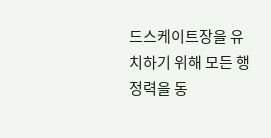드스케이트장을 유치하기 위해 모든 행정력을 동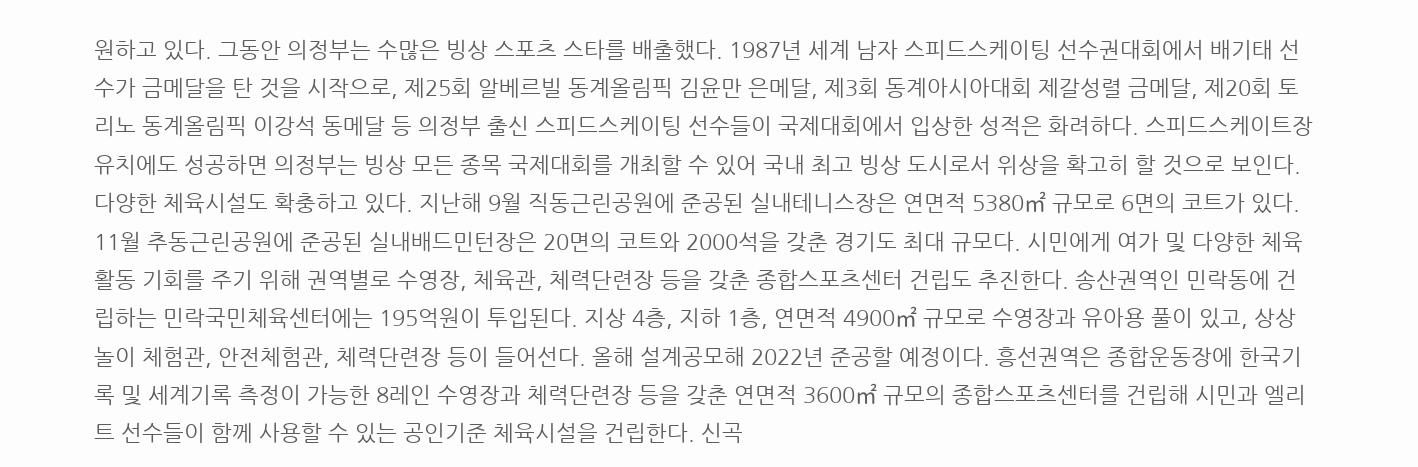원하고 있다. 그동안 의정부는 수많은 빙상 스포츠 스타를 배출했다. 1987년 세계 남자 스피드스케이팅 선수권대회에서 배기태 선수가 금메달을 탄 것을 시작으로, 제25회 알베르빌 동계올림픽 김윤만 은메달, 제3회 동계아시아대회 제갈성렬 금메달, 제20회 토리노 동계올림픽 이강석 동메달 등 의정부 출신 스피드스케이팅 선수들이 국제대회에서 입상한 성적은 화려하다. 스피드스케이트장 유치에도 성공하면 의정부는 빙상 모든 종목 국제대회를 개최할 수 있어 국내 최고 빙상 도시로서 위상을 확고히 할 것으로 보인다. 다양한 체육시설도 확충하고 있다. 지난해 9월 직동근린공원에 준공된 실내테니스장은 연면적 5380㎡ 규모로 6면의 코트가 있다. 11월 추동근린공원에 준공된 실내배드민턴장은 20면의 코트와 2000석을 갖춘 경기도 최대 규모다. 시민에게 여가 및 다양한 체육활동 기회를 주기 위해 권역별로 수영장, 체육관, 체력단련장 등을 갖춘 종합스포츠센터 건립도 추진한다. 송산권역인 민락동에 건립하는 민락국민체육센터에는 195억원이 투입된다. 지상 4층, 지하 1층, 연면적 4900㎡ 규모로 수영장과 유아용 풀이 있고, 상상놀이 체험관, 안전체험관, 체력단련장 등이 들어선다. 올해 설계공모해 2022년 준공할 예정이다. 흥선권역은 종합운동장에 한국기록 및 세계기록 측정이 가능한 8레인 수영장과 체력단련장 등을 갖춘 연면적 3600㎡ 규모의 종합스포츠센터를 건립해 시민과 엘리트 선수들이 함께 사용할 수 있는 공인기준 체육시설을 건립한다. 신곡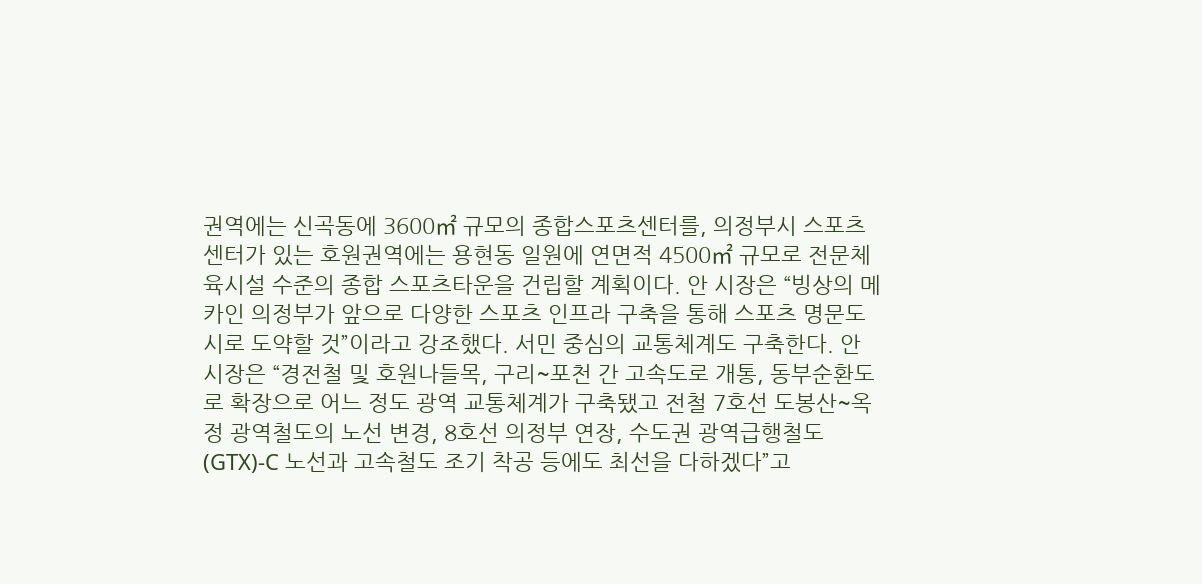권역에는 신곡동에 3600㎡ 규모의 종합스포츠센터를, 의정부시 스포츠센터가 있는 호원권역에는 용현동 일원에 연면적 4500㎡ 규모로 전문체육시설 수준의 종합 스포츠타운을 건립할 계획이다. 안 시장은 “빙상의 메카인 의정부가 앞으로 다양한 스포츠 인프라 구축을 통해 스포츠 명문도시로 도약할 것”이라고 강조했다. 서민 중심의 교통체계도 구축한다. 안 시장은 “경전철 및 호원나들목, 구리~포천 간 고속도로 개통, 동부순환도로 확장으로 어느 정도 광역 교통체계가 구축됐고 전철 7호선 도봉산~옥정 광역철도의 노선 변경, 8호선 의정부 연장, 수도권 광역급행철도(GTX)-C 노선과 고속철도 조기 착공 등에도 최선을 다하겠다”고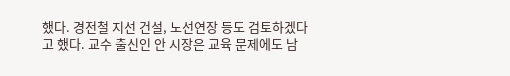했다. 경전철 지선 건설, 노선연장 등도 검토하겠다고 했다. 교수 출신인 안 시장은 교육 문제에도 남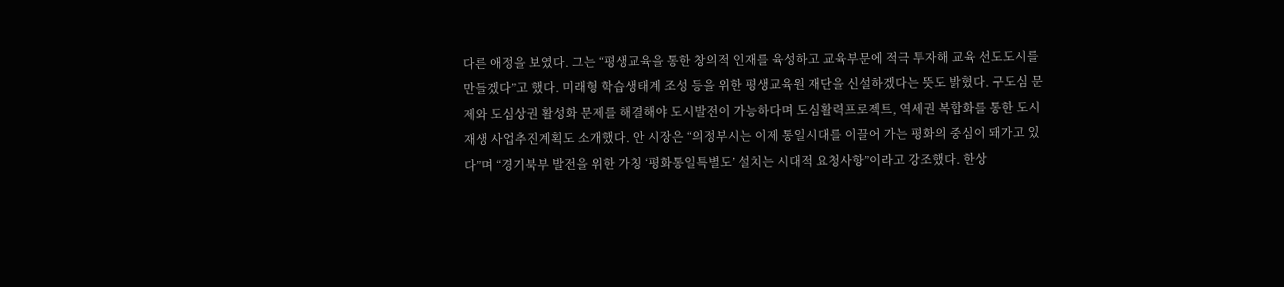다른 애정을 보였다. 그는 “평생교육을 통한 창의적 인재를 육성하고 교육부문에 적극 투자해 교육 선도도시를 만들겠다”고 했다. 미래형 학습생태계 조성 등을 위한 평생교육원 재단을 신설하겠다는 뜻도 밝혔다. 구도심 문제와 도심상권 활성화 문제를 해결해야 도시발전이 가능하다며 도심활력프로젝트, 역세권 복합화를 통한 도시재생 사업추진계획도 소개했다. 안 시장은 “의정부시는 이제 통일시대를 이끌어 가는 평화의 중심이 돼가고 있다”며 “경기북부 발전을 위한 가칭 ‘평화통일특별도’ 설치는 시대적 요청사항”이라고 강조했다. 한상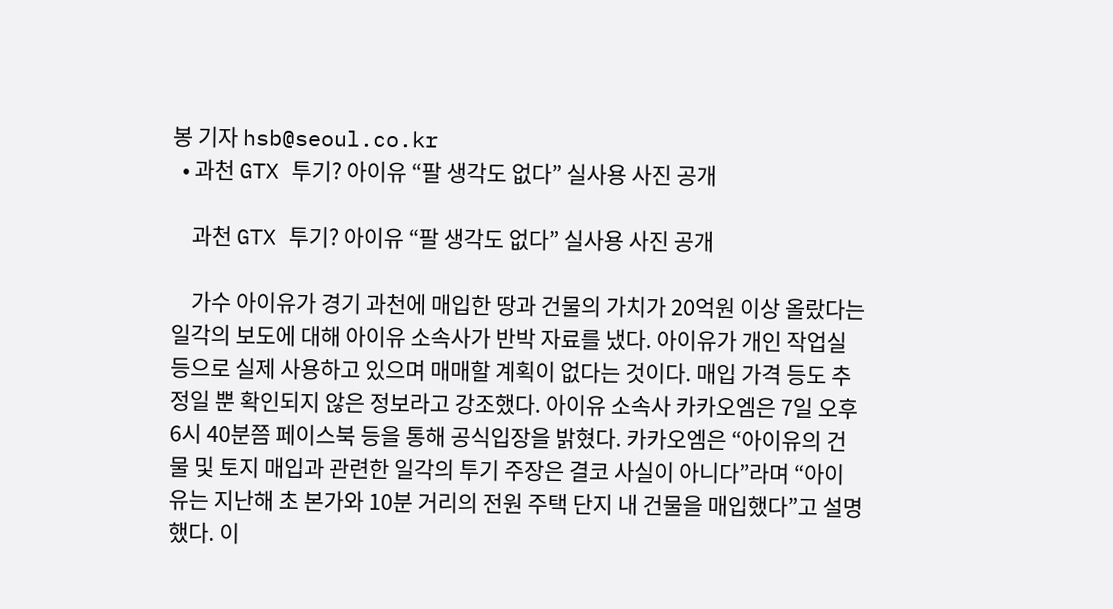봉 기자 hsb@seoul.co.kr
  • 과천 GTX 투기? 아이유 “팔 생각도 없다” 실사용 사진 공개

    과천 GTX 투기? 아이유 “팔 생각도 없다” 실사용 사진 공개

    가수 아이유가 경기 과천에 매입한 땅과 건물의 가치가 20억원 이상 올랐다는 일각의 보도에 대해 아이유 소속사가 반박 자료를 냈다. 아이유가 개인 작업실 등으로 실제 사용하고 있으며 매매할 계획이 없다는 것이다. 매입 가격 등도 추정일 뿐 확인되지 않은 정보라고 강조했다. 아이유 소속사 카카오엠은 7일 오후 6시 40분쯤 페이스북 등을 통해 공식입장을 밝혔다. 카카오엠은 “아이유의 건물 및 토지 매입과 관련한 일각의 투기 주장은 결코 사실이 아니다”라며 “아이유는 지난해 초 본가와 10분 거리의 전원 주택 단지 내 건물을 매입했다”고 설명했다. 이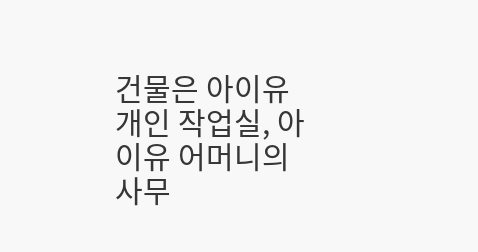건물은 아이유 개인 작업실, 아이유 어머니의 사무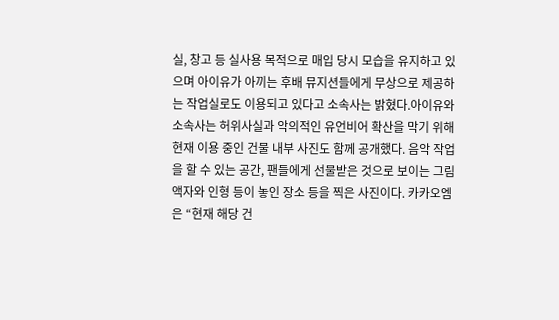실, 창고 등 실사용 목적으로 매입 당시 모습을 유지하고 있으며 아이유가 아끼는 후배 뮤지션들에게 무상으로 제공하는 작업실로도 이용되고 있다고 소속사는 밝혔다.아이유와 소속사는 허위사실과 악의적인 유언비어 확산을 막기 위해 현재 이용 중인 건물 내부 사진도 함께 공개했다. 음악 작업을 할 수 있는 공간, 팬들에게 선물받은 것으로 보이는 그림액자와 인형 등이 놓인 장소 등을 찍은 사진이다. 카카오엠은 “현재 해당 건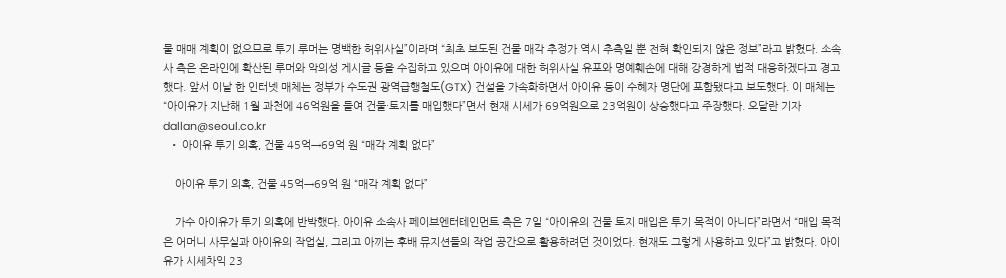물 매매 계획이 없으므로 투기 루머는 명백한 허위사실”이라며 “최초 보도된 건물 매각 추정가 역시 추측일 뿐 전혀 확인되지 않은 정보”라고 밝혔다. 소속사 측은 온라인에 확산된 루머와 악의성 게시글 등을 수집하고 있으며 아이유에 대한 허위사실 유포와 명예훼손에 대해 강경하게 법적 대응하겠다고 경고했다. 앞서 이날 한 인터넷 매체는 정부가 수도권 광역급행철도(GTX) 건설을 가속화하면서 아이유 등이 수혜자 명단에 포함됐다고 보도했다. 이 매체는 “아이유가 지난해 1월 과천에 46억원을 들여 건물·토지를 매입했다”면서 현재 시세가 69억원으로 23억원이 상승했다고 주장했다. 오달란 기자 dallan@seoul.co.kr
  • 아이유 투기 의혹, 건물 45억→69억 원 “매각 계획 없다”

    아이유 투기 의혹, 건물 45억→69억 원 “매각 계획 없다”

    가수 아이유가 투기 의혹에 반박했다. 아이유 소속사 페이브엔터테인먼트 측은 7일 “아이유의 건물 토지 매입은 투기 목적이 아니다”라면서 “매입 목적은 어머니 사무실과 아이유의 작업실, 그리고 아끼는 후배 뮤지션들의 작업 공간으로 활용하려던 것이었다. 현재도 그렇게 사용하고 있다”고 밝혔다. 아이유가 시세차익 23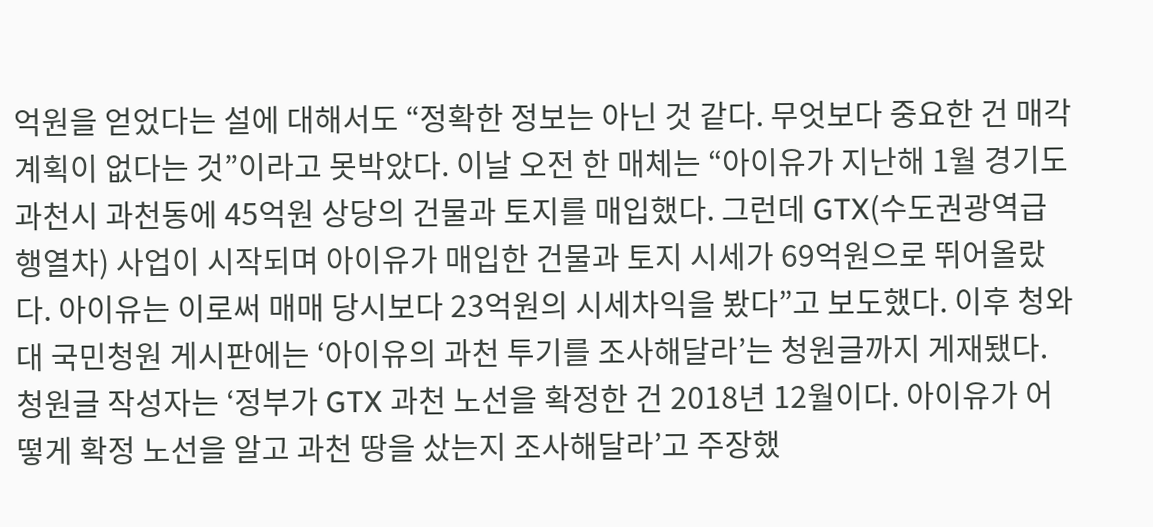억원을 얻었다는 설에 대해서도 “정확한 정보는 아닌 것 같다. 무엇보다 중요한 건 매각 계획이 없다는 것”이라고 못박았다. 이날 오전 한 매체는 “아이유가 지난해 1월 경기도 과천시 과천동에 45억원 상당의 건물과 토지를 매입했다. 그런데 GTX(수도권광역급행열차) 사업이 시작되며 아이유가 매입한 건물과 토지 시세가 69억원으로 뛰어올랐다. 아이유는 이로써 매매 당시보다 23억원의 시세차익을 봤다”고 보도했다. 이후 청와대 국민청원 게시판에는 ‘아이유의 과천 투기를 조사해달라’는 청원글까지 게재됐다. 청원글 작성자는 ‘정부가 GTX 과천 노선을 확정한 건 2018년 12월이다. 아이유가 어떻게 확정 노선을 알고 과천 땅을 샀는지 조사해달라’고 주장했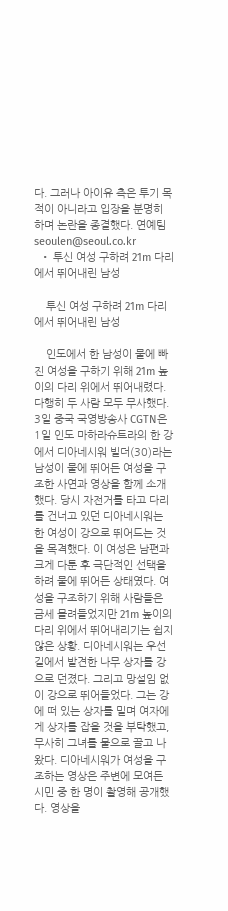다. 그러나 아이유 측은 투기 목적이 아니라고 입장을 분명히 하며 논란을 종결했다. 연예팀 seoulen@seoul.co.kr
  • 투신 여성 구하려 21m 다리에서 뛰어내린 남성

    투신 여성 구하려 21m 다리에서 뛰어내린 남성

    인도에서 한 남성이 물에 빠진 여성을 구하기 위해 21m 높이의 다리 위에서 뛰어내렸다. 다행히 두 사람 모두 무사했다. 3일 중국 국영방송사 CGTN은 1일 인도 마하라슈트라의 한 강에서 디아네시워 빌더(30)라는 남성이 물에 뛰어든 여성을 구조한 사연과 영상을 함께 소개했다. 당시 자전거를 타고 다리를 건너고 있던 디아네시워는 한 여성이 강으로 뛰어드는 것을 목격했다. 이 여성은 남편과 크게 다툰 후 극단적인 선택을 하려 물에 뛰어든 상태였다. 여성을 구조하기 위해 사람들은 금세 몰려들었지만 21m 높이의 다리 위에서 뛰어내리기는 쉽지 않은 상황. 디아네시워는 우선 길에서 발견한 나무 상자를 강으로 던졌다. 그리고 망설임 없이 강으로 뛰어들었다. 그는 강에 떠 있는 상자를 밀며 여자에게 상자를 잡을 것을 부탁했고, 무사히 그녀를 뭍으로 끌고 나왔다. 디아네시워가 여성을 구조하는 영상은 주변에 모여든 시민 중 한 명이 촬영해 공개했다. 영상을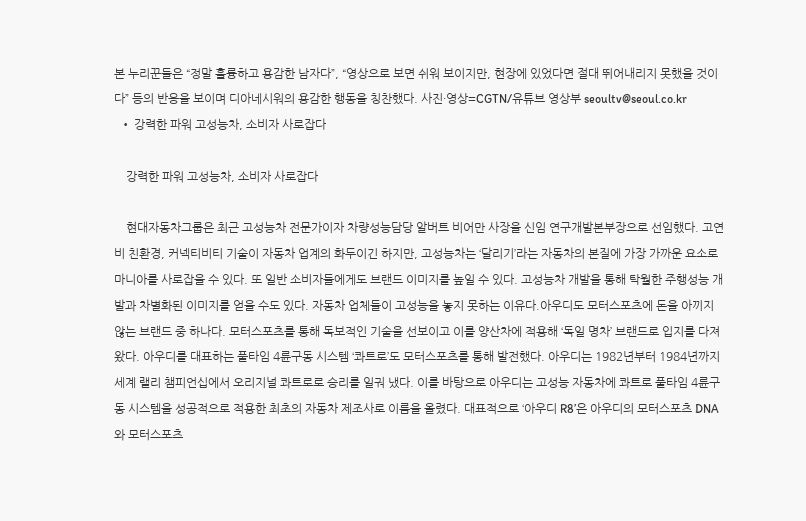본 누리꾼들은 “정말 훌륭하고 용감한 남자다”, “영상으로 보면 쉬워 보이지만, 현장에 있었다면 절대 뛰어내리지 못했을 것이다” 등의 반응을 보이며 디아네시워의 용감한 행동을 칭찬했다. 사진·영상=CGTN/유튜브 영상부 seoultv@seoul.co.kr
  • 강력한 파워 고성능차, 소비자 사로잡다

    강력한 파워 고성능차, 소비자 사로잡다

    현대자동차그룹은 최근 고성능차 전문가이자 차량성능담당 알버트 비어만 사장을 신임 연구개발본부장으로 선임했다. 고연비 친환경, 커넥티비티 기술이 자동차 업계의 화두이긴 하지만, 고성능차는 ‘달리기’라는 자동차의 본질에 가장 가까운 요소로 마니아를 사로잡을 수 있다. 또 일반 소비자들에게도 브랜드 이미지를 높일 수 있다. 고성능차 개발을 통해 탁월한 주행성능 개발과 차별화된 이미지를 얻을 수도 있다. 자동차 업체들이 고성능을 놓지 못하는 이유다.아우디도 모터스포츠에 돈을 아끼지 않는 브랜드 중 하나다. 모터스포츠를 통해 독보적인 기술을 선보이고 이를 양산차에 적용해 ‘독일 명차’ 브랜드로 입지를 다져 왔다. 아우디를 대표하는 풀타임 4륜구동 시스템 ‘콰트로’도 모터스포츠를 통해 발전했다. 아우디는 1982년부터 1984년까지 세계 랠리 챔피언십에서 오리지널 콰트로로 승리를 일궈 냈다. 이를 바탕으로 아우디는 고성능 자동차에 콰트로 풀타임 4륜구동 시스템을 성공적으로 적용한 최초의 자동차 제조사로 이름을 올렸다. 대표적으로 ‘아우디 R8’은 아우디의 모터스포츠 DNA와 모터스포츠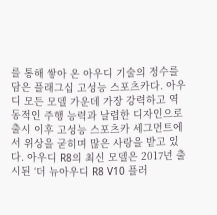를 통해 쌓아 온 아우디 기술의 정수를 담은 플래그십 고성능 스포츠카다. 아우디 모든 모델 가운데 가장 강력하고 역동적인 주행 능력과 날렵한 디자인으로 출시 이후 고성능 스포츠카 세그먼트에서 위상을 굳히며 많은 사랑을 받고 있다. 아우디 R8의 최신 모델은 2017년 출시된 ‘더 뉴아우디 R8 V10 플러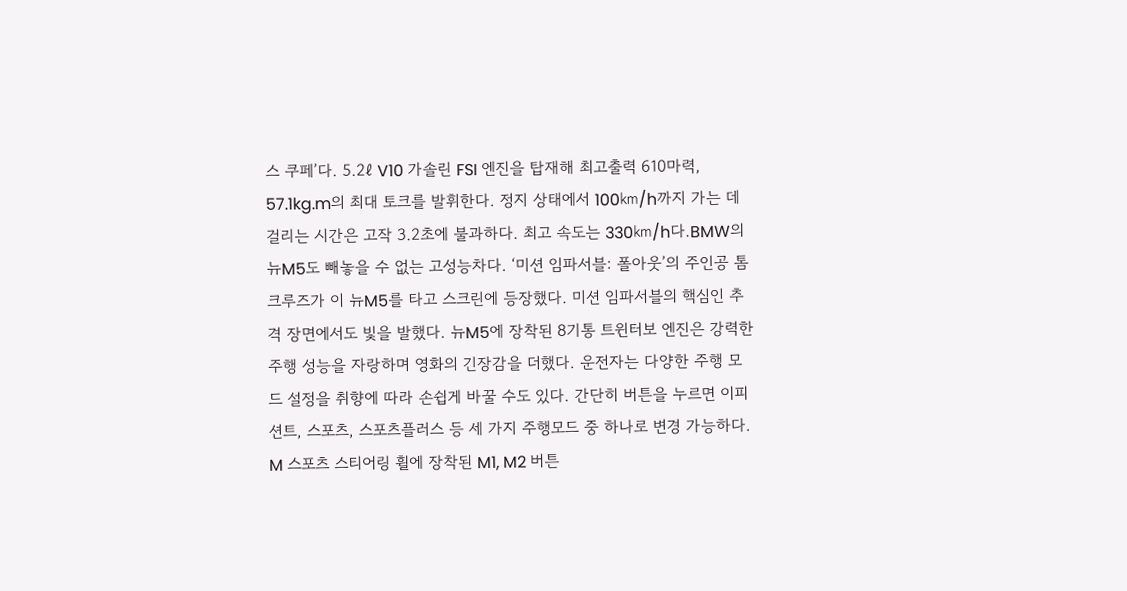스 쿠페’다. 5.2ℓ V10 가솔린 FSI 엔진을 탑재해 최고출력 610마력, 57.1kg.m의 최대 토크를 발휘한다. 정지 상태에서 100㎞/h까지 가는 데 걸리는 시간은 고작 3.2초에 불과하다. 최고 속도는 330㎞/h다.BMW의 뉴M5도 빼놓을 수 없는 고성능차다. ‘미션 임파서블: 폴아웃’의 주인공 톰 크루즈가 이 뉴M5를 타고 스크린에 등장했다. 미션 임파서블의 핵심인 추격 장면에서도 빛을 발했다. 뉴M5에 장착된 8기통 트윈터보 엔진은 강력한 주행 성능을 자랑하며 영화의 긴장감을 더했다. 운전자는 다양한 주행 모드 설정을 취향에 따라 손쉽게 바꿀 수도 있다. 간단히 버튼을 누르면 이피션트, 스포츠, 스포츠플러스 등 세 가지 주행모드 중 하나로 변경 가능하다. M 스포츠 스티어링 휠에 장착된 M1, M2 버튼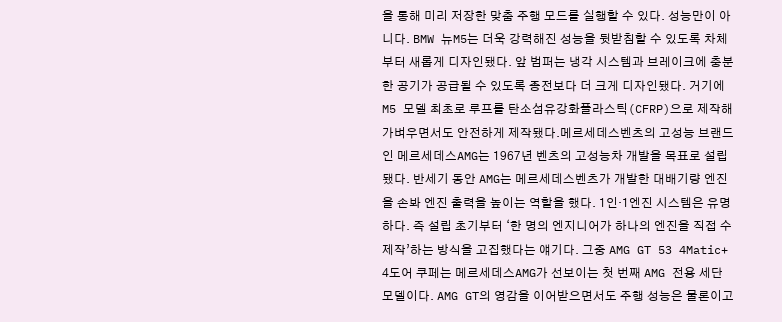을 통해 미리 저장한 맞춤 주행 모드를 실행할 수 있다. 성능만이 아니다. BMW 뉴M5는 더욱 강력해진 성능을 뒷받침할 수 있도록 차체부터 새롭게 디자인됐다. 앞 범퍼는 냉각 시스템과 브레이크에 충분한 공기가 공급될 수 있도록 종전보다 더 크게 디자인됐다. 거기에 M5 모델 최초로 루프를 탄소섬유강화플라스틱(CFRP)으로 제작해 가벼우면서도 안전하게 제작됐다.메르세데스벤츠의 고성능 브랜드인 메르세데스AMG는 1967년 벤츠의 고성능차 개발을 목표로 설립됐다. 반세기 동안 AMG는 메르세데스벤츠가 개발한 대배기량 엔진을 손봐 엔진 출력을 높이는 역할을 했다. 1인·1엔진 시스템은 유명하다. 즉 설립 초기부터 ‘한 명의 엔지니어가 하나의 엔진을 직접 수제작’하는 방식을 고집했다는 얘기다. 그중 AMG GT 53 4Matic+ 4도어 쿠페는 메르세데스AMG가 선보이는 첫 번째 AMG 전용 세단 모델이다. AMG GT의 영감을 이어받으면서도 주행 성능은 물론이고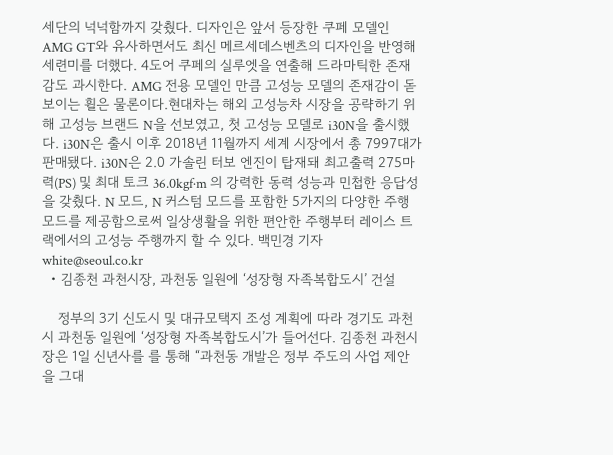세단의 넉넉함까지 갖췄다. 디자인은 앞서 등장한 쿠페 모델인 AMG GT와 유사하면서도 최신 메르세데스벤츠의 디자인을 반영해 세련미를 더했다. 4도어 쿠페의 실루엣을 연출해 드라마틱한 존재감도 과시한다. AMG 전용 모델인 만큼 고성능 모델의 존재감이 돋보이는 휠은 물론이다.현대차는 해외 고성능차 시장을 공략하기 위해 고성능 브랜드 N을 선보였고, 첫 고성능 모델로 i30N을 출시했다. i30N은 출시 이후 2018년 11월까지 세계 시장에서 총 7997대가 판매됐다. i30N은 2.0 가솔린 터보 엔진이 탑재돼 최고출력 275마력(PS) 및 최대 토크 36.0kgf·m 의 강력한 동력 성능과 민첩한 응답성을 갖췄다. N 모드, N 커스텀 모드를 포함한 5가지의 다양한 주행 모드를 제공함으로써 일상생활을 위한 편안한 주행부터 레이스 트랙에서의 고성능 주행까지 할 수 있다. 백민경 기자 white@seoul.co.kr
  • 김종천 과천시장, 과천동 일원에 ‘성장형 자족복합도시’ 건설

    정부의 3기 신도시 및 대규모택지 조성 계획에 따라 경기도 과천시 과천동 일원에 ‘성장형 자족복합도시’가 들어선다. 김종천 과천시장은 1일 신년사를 를 통해 “과천동 개발은 정부 주도의 사업 제안을 그대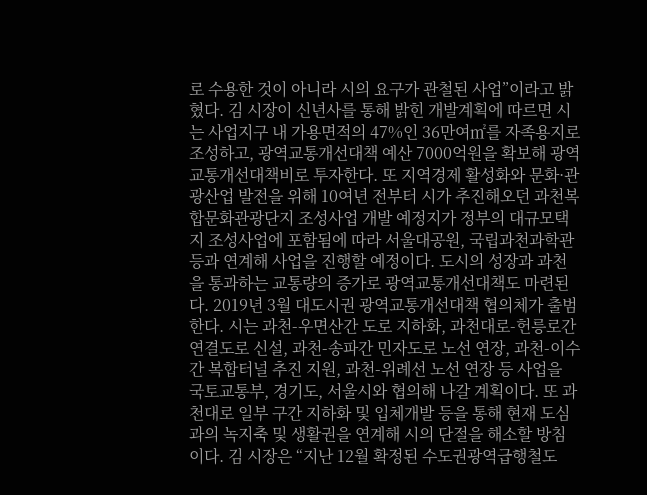로 수용한 것이 아니라 시의 요구가 관철된 사업”이라고 밝혔다. 김 시장이 신년사를 통해 밝힌 개발계획에 따르면 시는 사업지구 내 가용면적의 47%인 36만여㎡를 자족용지로 조성하고, 광역교통개선대책 예산 7000억원을 확보해 광역교통개선대책비로 투자한다. 또 지역경제 활성화와 문화·관광산업 발전을 위해 10여년 전부터 시가 추진해오던 과천복합문화관광단지 조성사업 개발 예정지가 정부의 대규모택지 조성사업에 포함됨에 따라 서울대공원, 국립과천과학관 등과 연계해 사업을 진행할 예정이다. 도시의 성장과 과천을 통과하는 교통량의 증가로 광역교통개선대책도 마련된다. 2019년 3월 대도시권 광역교통개선대책 협의체가 출범한다. 시는 과천-우면산간 도로 지하화, 과천대로-헌릉로간 연결도로 신설, 과천-송파간 민자도로 노선 연장, 과천-이수간 복합터널 추진 지원, 과천-위례선 노선 연장 등 사업을 국토교통부, 경기도, 서울시와 협의해 나갈 계획이다. 또 과천대로 일부 구간 지하화 및 입체개발 등을 통해 현재 도심과의 녹지축 및 생활권을 연계해 시의 단절을 해소할 방침이다. 김 시장은 “지난 12월 확정된 수도권광역급행철도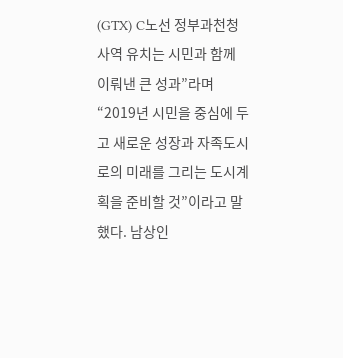(GTX) C노선 정부과천청사역 유치는 시민과 함께 이뤄낸 큰 성과”라며 “2019년 시민을 중심에 두고 새로운 성장과 자족도시로의 미래를 그리는 도시계획을 준비할 것”이라고 말했다. 남상인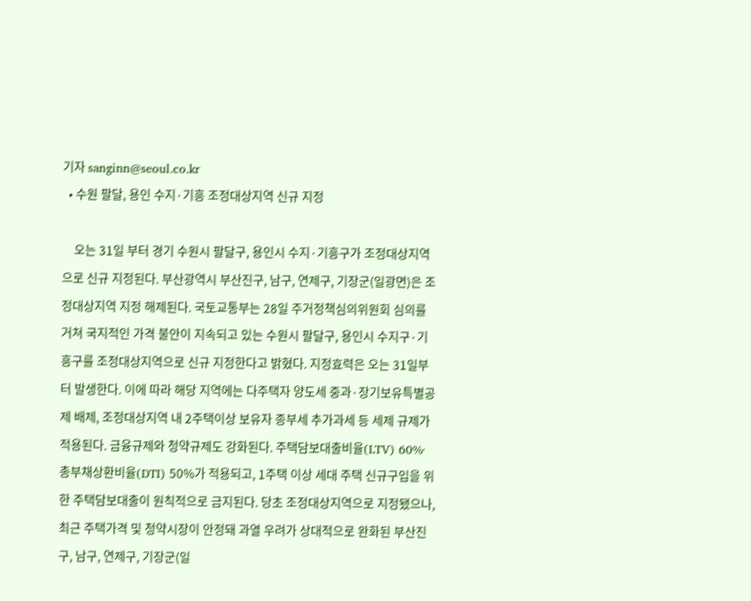기자 sanginn@seoul.co.kr
  • 수원 팔달, 용인 수지·기흥 조정대상지역 신규 지정

    오는 31일 부터 경기 수원시 팔달구, 용인시 수지·기흥구가 조정대상지역으로 신규 지정된다. 부산광역시 부산진구, 남구, 연제구, 기장군(일광면)은 조정대상지역 지정 해제된다. 국토교통부는 28일 주거정책심의위원회 심의를 거쳐 국지적인 가격 불안이 지속되고 있는 수원시 팔달구, 용인시 수지구·기흥구를 조정대상지역으로 신규 지정한다고 밝혔다. 지정효력은 오는 31일부터 발생한다. 이에 따라 해당 지역에는 다주택자 양도세 중과·장기보유특별공제 배제, 조정대상지역 내 2주택이상 보유자 종부세 추가과세 등 세제 규제가 적용된다. 금융규제와 청약규제도 강화된다. 주택담보대출비율(LTV) 60%·총부채상환비율(DTI) 50%가 적용되고, 1주택 이상 세대 주택 신규구입을 위한 주택담보대출이 원칙적으로 금지된다. 당초 조정대상지역으로 지정됐으나, 최근 주택가격 및 청약시장이 안정돼 과열 우려가 상대적으로 완화된 부산진구, 남구, 연제구, 기장군(일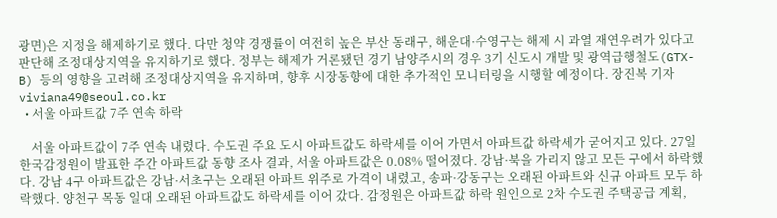광면)은 지정을 해제하기로 했다. 다만 청약 경쟁률이 여전히 높은 부산 동래구, 해운대·수영구는 해제 시 과열 재연우려가 있다고 판단해 조정대상지역을 유지하기로 했다. 정부는 해제가 거론됐던 경기 남양주시의 경우 3기 신도시 개발 및 광역급행철도(GTX-B) 등의 영향을 고려해 조정대상지역을 유지하며, 향후 시장동향에 대한 추가적인 모니터링을 시행할 예정이다. 장진복 기자 viviana49@seoul.co.kr
  • 서울 아파트값 7주 연속 하락

    서울 아파트값이 7주 연속 내렸다. 수도권 주요 도시 아파트값도 하락세를 이어 가면서 아파트값 하락세가 굳어지고 있다. 27일 한국감정원이 발표한 주간 아파트값 동향 조사 결과, 서울 아파트값은 0.08% 떨어졌다. 강남·북을 가리지 않고 모든 구에서 하락했다. 강남 4구 아파트값은 강남·서초구는 오래된 아파트 위주로 가격이 내렸고, 송파·강동구는 오래된 아파트와 신규 아파트 모두 하락했다. 양천구 목동 일대 오래된 아파트값도 하락세를 이어 갔다. 감정원은 아파트값 하락 원인으로 2차 수도권 주택공급 계획,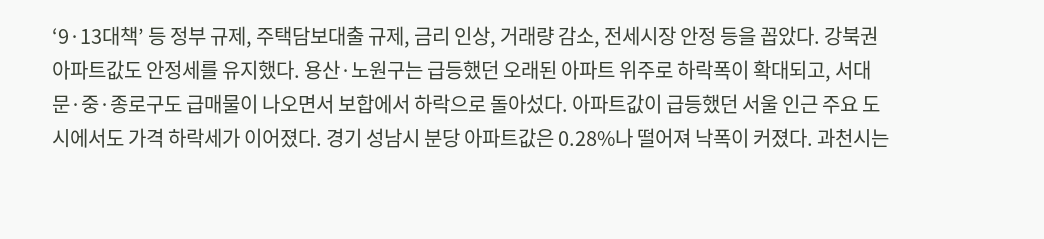‘9·13대책’ 등 정부 규제, 주택담보대출 규제, 금리 인상, 거래량 감소, 전세시장 안정 등을 꼽았다. 강북권 아파트값도 안정세를 유지했다. 용산·노원구는 급등했던 오래된 아파트 위주로 하락폭이 확대되고, 서대문·중·종로구도 급매물이 나오면서 보합에서 하락으로 돌아섰다. 아파트값이 급등했던 서울 인근 주요 도시에서도 가격 하락세가 이어졌다. 경기 성남시 분당 아파트값은 0.28%나 떨어져 낙폭이 커졌다. 과천시는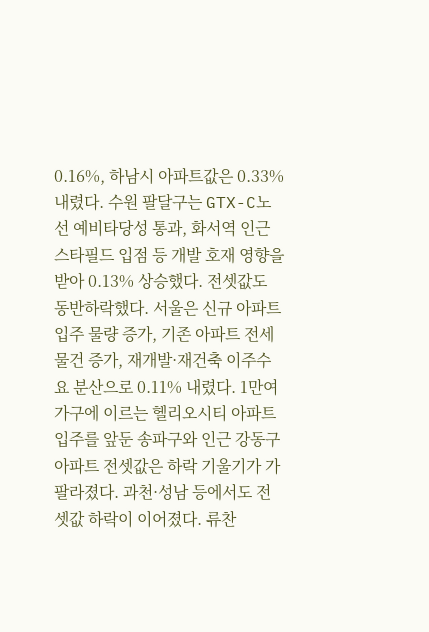0.16%, 하남시 아파트값은 0.33% 내렸다. 수원 팔달구는 GTX-C노선 예비타당성 통과, 화서역 인근 스타필드 입점 등 개발 호재 영향을 받아 0.13% 상승했다. 전셋값도 동반하락했다. 서울은 신규 아파트 입주 물량 증가, 기존 아파트 전세물건 증가, 재개발·재건축 이주수요 분산으로 0.11% 내렸다. 1만여 가구에 이르는 헬리오시티 아파트 입주를 앞둔 송파구와 인근 강동구 아파트 전셋값은 하락 기울기가 가팔라졌다. 과천·성남 등에서도 전셋값 하락이 이어졌다. 류찬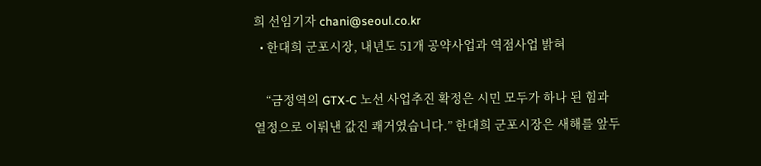희 선임기자 chani@seoul.co.kr
  • 한대희 군포시장, 내년도 51개 공약사업과 역점사업 밝혀

    “금정역의 GTX-C 노선 사업추진 확정은 시민 모두가 하나 된 힘과 열정으로 이뤄낸 값진 쾌거였습니다.” 한대희 군포시장은 새해를 앞두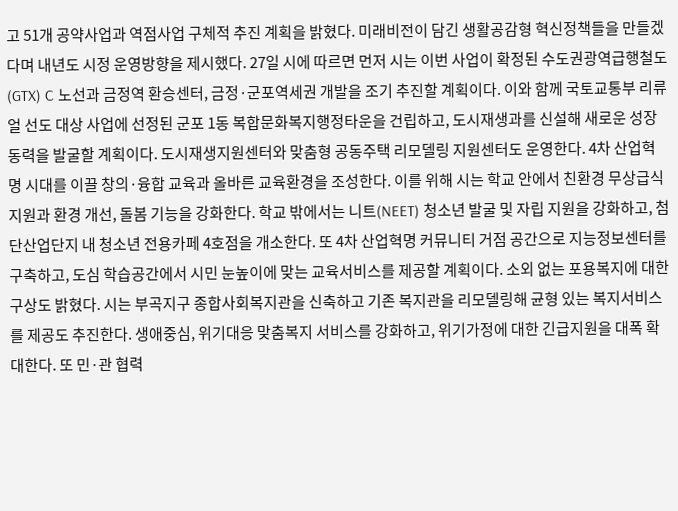고 51개 공약사업과 역점사업 구체적 추진 계획을 밝혔다. 미래비전이 담긴 생활공감형 혁신정책들을 만들겠다며 내년도 시정 운영방향을 제시했다. 27일 시에 따르면 먼저 시는 이번 사업이 확정된 수도권광역급행철도(GTX) C 노선과 금정역 환승센터, 금정·군포역세권 개발을 조기 추진할 계획이다. 이와 함께 국토교통부 리류얼 선도 대상 사업에 선정된 군포 1동 복합문화복지행정타운을 건립하고, 도시재생과를 신설해 새로운 성장동력을 발굴할 계획이다. 도시재생지원센터와 맞춤형 공동주택 리모델링 지원센터도 운영한다. 4차 산업혁명 시대를 이끌 창의·융합 교육과 올바른 교육환경을 조성한다. 이를 위해 시는 학교 안에서 친환경 무상급식 지원과 환경 개선, 돌봄 기능을 강화한다. 학교 밖에서는 니트(NEET) 청소년 발굴 및 자립 지원을 강화하고, 첨단산업단지 내 청소년 전용카페 4호점을 개소한다. 또 4차 산업혁명 커뮤니티 거점 공간으로 지능정보센터를 구축하고, 도심 학습공간에서 시민 눈높이에 맞는 교육서비스를 제공할 계획이다. 소외 없는 포용복지에 대한 구상도 밝혔다. 시는 부곡지구 종합사회복지관을 신축하고 기존 복지관을 리모델링해 균형 있는 복지서비스를 제공도 추진한다. 생애중심, 위기대응 맞춤복지 서비스를 강화하고, 위기가정에 대한 긴급지원을 대폭 확대한다. 또 민·관 협력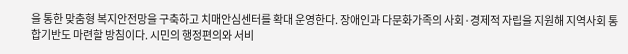을 통한 맞춤형 복지안전망을 구축하고 치매안심센터를 확대 운영한다. 장애인과 다문화가족의 사회·경제적 자립을 지원해 지역사회 통합기반도 마련할 방침이다. 시민의 행정편의와 서비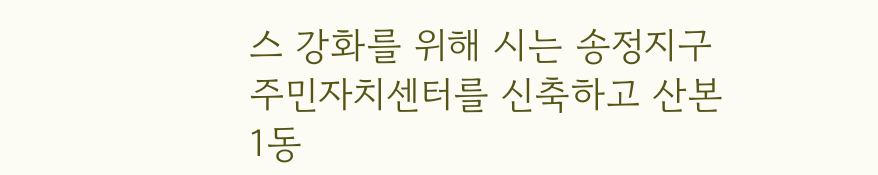스 강화를 위해 시는 송정지구 주민자치센터를 신축하고 산본1동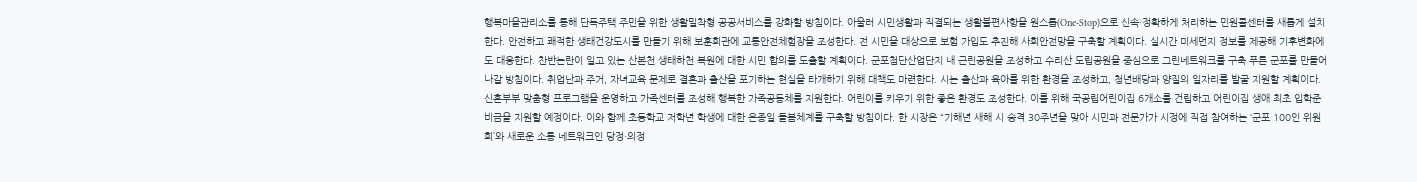행복마을관리소를 통해 단독주택 주민을 위한 생활밀착형 공공서비스를 강화할 방침이다. 아울러 시민생활과 직결되는 생활불편사항을 원스톱(One-Stop)으로 신속·정확하게 처리하는 민원콜센터를 새롭게 설치한다. 안전하고 쾌적한 생태건강도시를 만들기 위해 보훈회관에 교통안전체험장을 조성한다. 전 시민을 대상으로 보험 가입도 추진해 사회안전망을 구축할 계획이다. 실시간 미세먼지 정보를 제공해 기후변화에도 대응한다. 찬반논란이 일고 있는 산본천 생태하천 복원에 대한 시민 합의를 도출할 계획이다. 군포첨단산업단지 내 근린공원을 조성하고 수리산 도립공원을 중심으로 그린네트워크를 구축 푸른 군포를 만들어 나갈 방침이다. 취업난과 주거, 자녀교육 문제로 결혼과 출산을 포기하는 현실을 타개하기 위해 대책도 마련한다. 시는 출산과 육아를 위한 환경을 조성하고, 청년배당과 양질의 일자리를 발굴 지원할 계획이다. 신혼부부 맞춤형 프로그램을 운영하고 가족센터를 조성해 행복한 가족공동체를 지원한다. 어린이를 키우기 위한 좋은 환경도 조성한다. 이를 위해 국공립어린이집 6개소를 건립하고 어린이집 생애 최초 입학준비금을 지원할 예정이다. 이와 함께 초등학교 저학년 학생에 대한 온종일 돌봄체계를 구축할 방침이다. 한 시장은 “기해년 새해 시 승격 30주년을 맞아 시민과 전문가가 시정에 직접 참여하는 ‘군포 100인 위원회’와 새로운 소통 네트워크인 당정·의정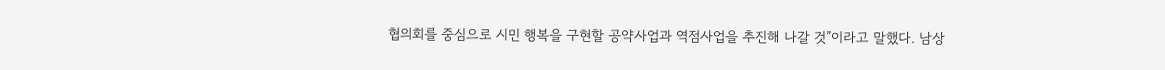협의회를 중심으로 시민 행복을 구현할 공약사업과 역점사업을 추진해 나갈 것”이라고 말했다. 남상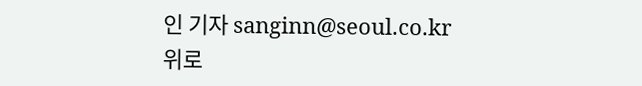인 기자 sanginn@seoul.co.kr
위로